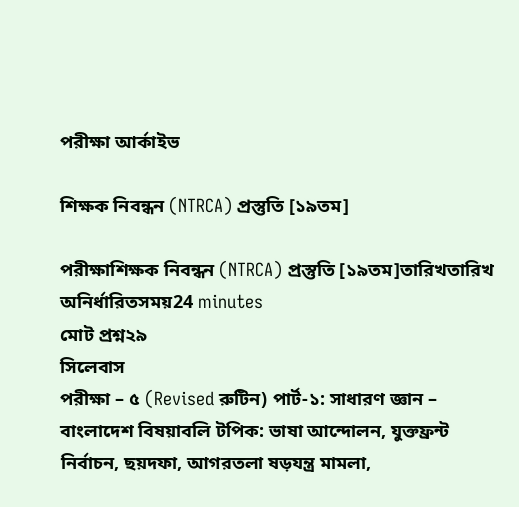পরীক্ষা আর্কাইভ

শিক্ষক নিবন্ধন (NTRCA) প্রস্তুতি [১৯তম]

পরীক্ষাশিক্ষক নিবন্ধন (NTRCA) প্রস্তুতি [১৯তম]তারিখতারিখ অনির্ধারিতসময়24 minutes
মোট প্রশ্ন২৯
সিলেবাস
পরীক্ষা – ৫ (Revised রুটিন) পার্ট-১: সাধারণ জ্ঞান – বাংলাদেশ বিষয়াবলি টপিক: ভাষা আন্দোলন, যুক্তফ্রন্ট নির্বাচন, ছয়দফা, আগরতলা ষড়যন্ত্র মামলা,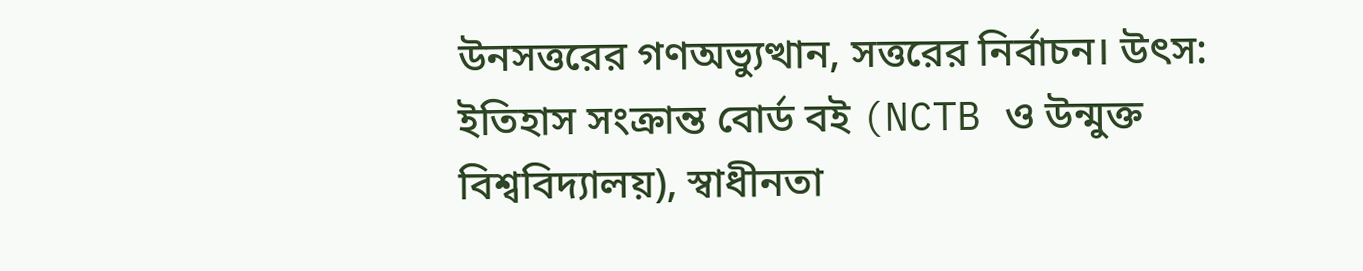উনসত্তরের গণঅভ্যুত্থান, সত্তরের নির্বাচন। উৎস: ইতিহাস সংক্রান্ত বোর্ড বই (NCTB ও উন্মুক্ত বিশ্ববিদ্যালয়), স্বাধীনতা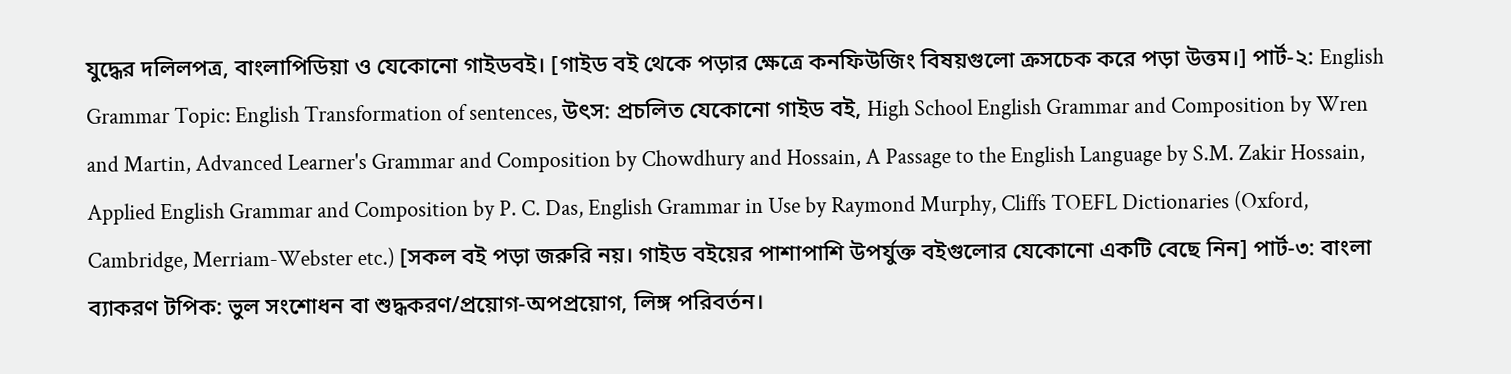যুদ্ধের দলিলপত্র, বাংলাপিডিয়া ও যেকোনো গাইডবই। [গাইড বই থেকে পড়ার ক্ষেত্রে কনফিউজিং বিষয়গুলো ক্রসচেক করে পড়া উত্তম।] পার্ট-২: English Grammar Topic: English Transformation of sentences, উৎস: প্রচলিত যেকোনো গাইড বই, High School English Grammar and Composition by Wren and Martin, Advanced Learner's Grammar and Composition by Chowdhury and Hossain, A Passage to the English Language by S.M. Zakir Hossain, Applied English Grammar and Composition by P. C. Das, English Grammar in Use by Raymond Murphy, Cliffs TOEFL Dictionaries (Oxford, Cambridge, Merriam-Webster etc.) [সকল বই পড়া জরুরি নয়। গাইড বইয়ের পাশাপাশি উপর্যুক্ত বইগুলোর যেকোনো একটি বেছে নিন] পার্ট-৩: বাংলা ব্যাকরণ টপিক: ভুল সংশোধন বা শুদ্ধকরণ/প্রয়োগ-অপপ্রয়োগ, লিঙ্গ পরিবর্তন।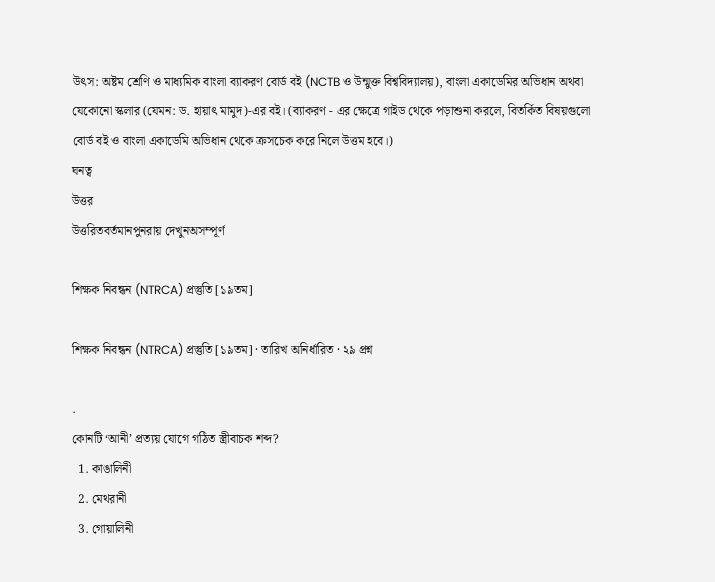উৎস: অষ্টম শ্রেণি ও মাধ্যমিক বাংলা ব্যাকরণ বোর্ড বই (NCTB ও উন্মুক্ত বিশ্ববিদ্যালয়), বাংলা একাডেমির অভিধান অথবা যেকোনো স্কলার (যেমন: ড. হায়াৎ মামুদ)-এর বই। (ব্যাকরণ - এর ক্ষেত্রে গাইড থেকে পড়াশুনা করলে, বিতর্কিত বিষয়গুলো বোর্ড বই ও বাংলা একাডেমি অভিধান থেকে ক্রসচেক করে নিলে উত্তম হবে।)
ঘনত্ব
উত্তর
উত্তরিতবর্তমানপুনরায় দেখুনঅসম্পূর্ণ

শিক্ষক নিবন্ধন (NTRCA) প্রস্তুতি [১৯তম]

শিক্ষক নিবন্ধন (NTRCA) প্রস্তুতি [১৯তম] · তারিখ অনির্ধারিত · ২৯ প্রশ্ন

.
কোনটি ‘আনী’ প্রত্যয় যোগে গঠিত স্ত্রীবাচক শব্দ?
  1. কাঙালিনী
  2. মেথরানী
  3. গোয়ালিনী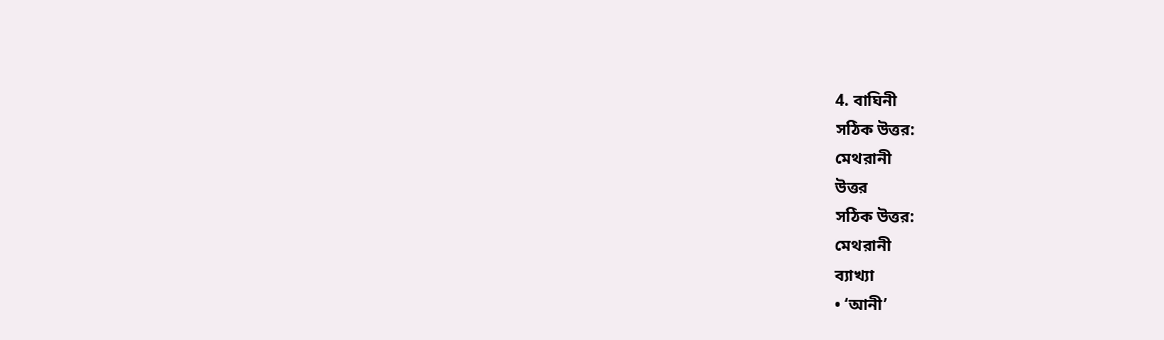4. বাঘিনী
সঠিক উত্তর:
মেথরানী
উত্তর
সঠিক উত্তর:
মেথরানী
ব্যাখ্যা
• ‘আনী’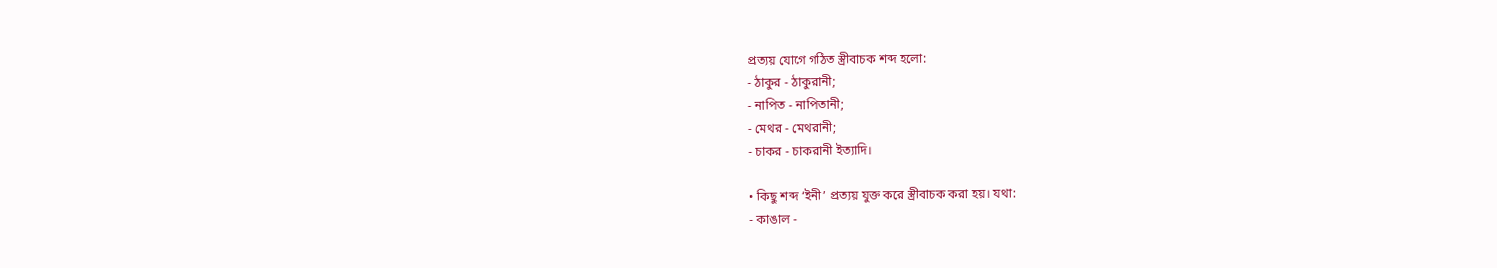প্রত্যয় যোগে গঠিত স্ত্রীবাচক শব্দ হলো:
- ঠাকুর - ঠাকুরানী;
- নাপিত - নাপিতানী;
- মেথর - মেথরানী;
- চাকর - চাকরানী ইত্যাদি।

• কিছু শব্দ ‘ইনী’ প্রত্যয় যুক্ত করে স্ত্রীবাচক করা হয়। যথা:
- কাঙাল -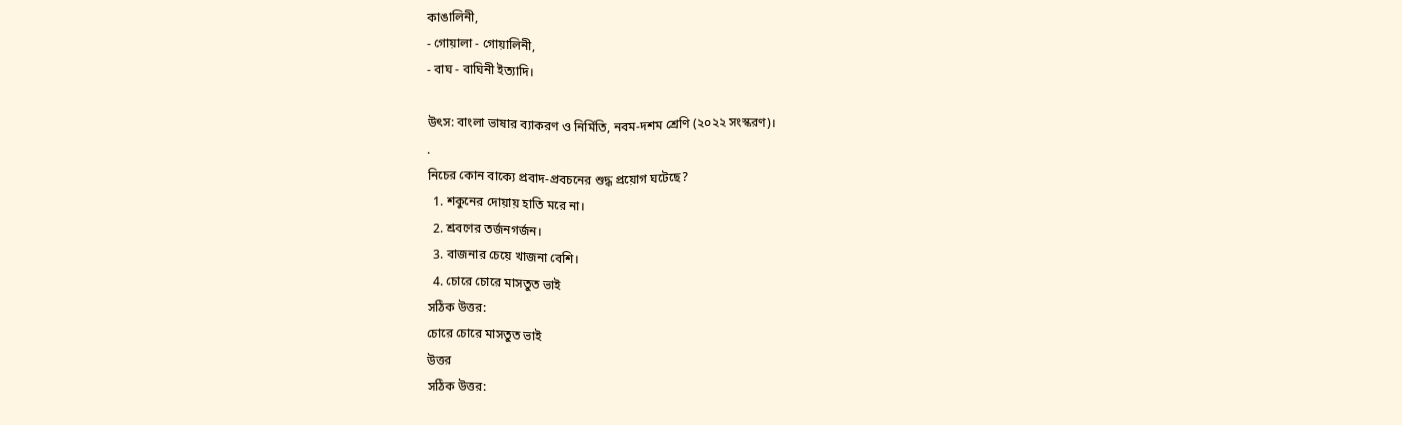কাঙালিনী,
- গোয়ালা - গোয়ালিনী,
- বাঘ - বাঘিনী ইত্যাদি।

উৎস: বাংলা ভাষার ব্যাকরণ ও নির্মিতি, নবম-দশম শ্রেণি (২০২২ সংস্করণ)।
.
নিচের কোন বাক্যে প্রবাদ-প্রবচনের শুদ্ধ প্রয়োগ ঘটেছে?
  1. শকুনের দোয়ায় হাতি মরে না।
  2. শ্রবণের তর্জনগর্জন।
  3. বাজনার চেয়ে খাজনা বেশি।
  4. চোরে চোরে মাসতুত ভাই
সঠিক উত্তর:
চোরে চোরে মাসতুত ভাই
উত্তর
সঠিক উত্তর: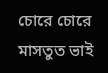চোরে চোরে মাসতুত ভাই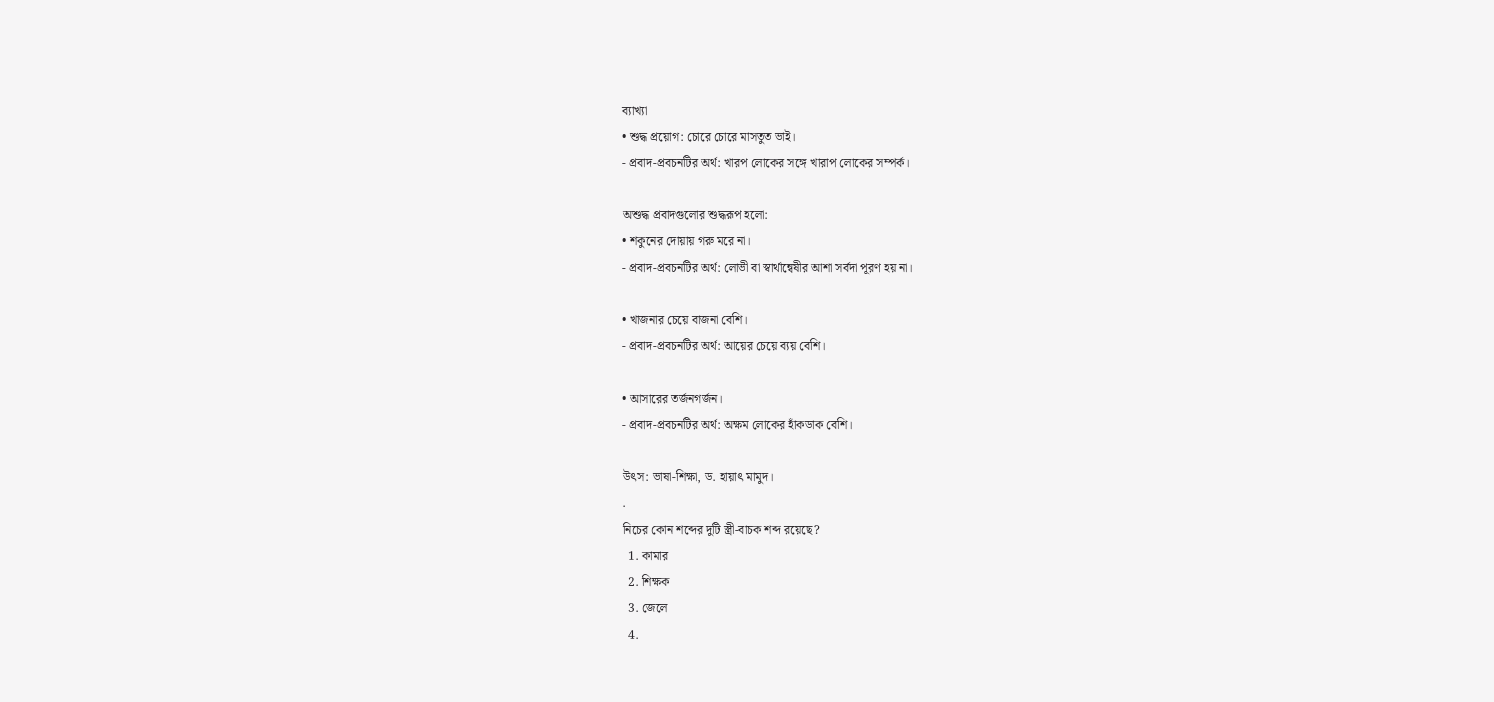ব্যাখ্যা
• শুদ্ধ প্রয়োগ: চোরে চোরে মাসতুত ভাই।
- প্রবাদ-প্রবচনটির অর্থ: খারপ লোকের সঙ্গে খারাপ লোকের সম্পর্ক।

অশুদ্ধ প্রবাদগুলোর শুদ্ধরূপ হলো:
• শকুনের দোয়ায় গরু মরে না।
- প্রবাদ-প্রবচনটির অর্থ: লোভী বা স্বার্থান্বেষীর আশা সর্বদা পূরণ হয় না।

• খাজনার চেয়ে বাজনা বেশি।
- প্রবাদ-প্রবচনটির অর্থ: আয়ের চেয়ে ব্যয় বেশি।

• আসারের তর্জনগর্জন।
- প্রবাদ-প্রবচনটির অর্থ: অক্ষম লোকের হাঁকডাক বেশি।

উৎস: ভাষা-শিক্ষা, ড. হায়াৎ মামুদ।
.
নিচের কোন শব্দের দুটি স্ত্রী-বাচক শব্দ রয়েছে?
  1. কামার
  2. শিক্ষক
  3. জেলে
  4.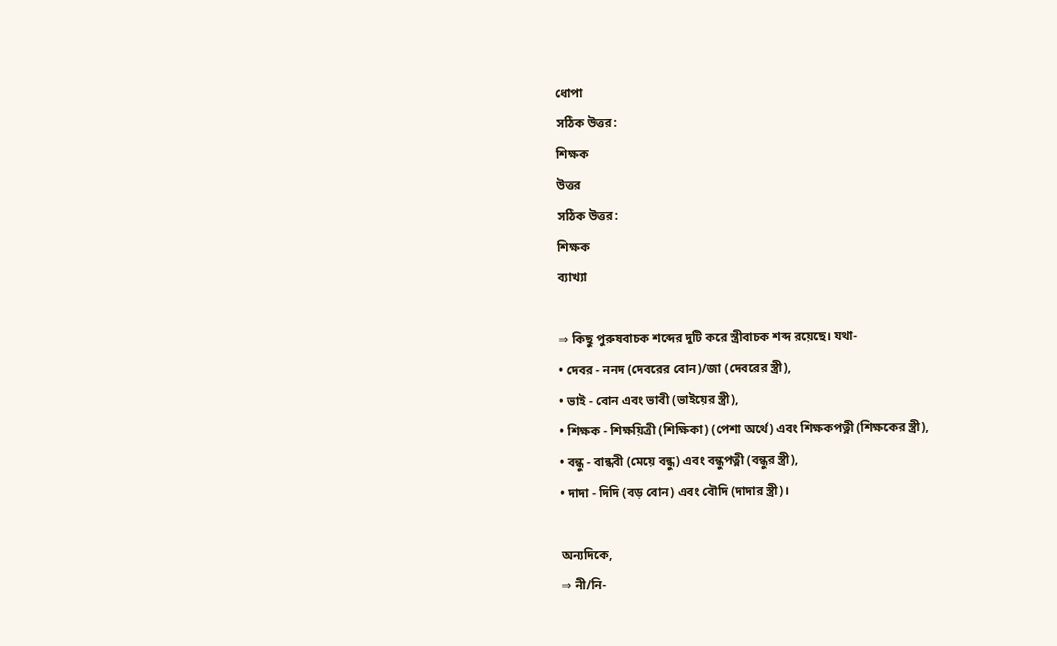ধোপা
সঠিক উত্তর:
শিক্ষক
উত্তর
সঠিক উত্তর:
শিক্ষক
ব্যাখ্যা

⇒ কিছু পুরুষবাচক শব্দের দুটি করে স্ত্রীবাচক শব্দ রয়েছে। যথা-
• দেবর - ননদ (দেবরের বোন)/জা (দেবরের স্ত্রী),
• ভাই - বোন এবং ভাবী (ভাইয়ের স্ত্রী),
• শিক্ষক - শিক্ষয়িত্রী (শিক্ষিকা) (পেশা অর্থে) এবং শিক্ষকপত্নী (শিক্ষকের স্ত্রী),
• বন্ধু - বান্ধবী (মেয়ে বন্ধু) এবং বন্ধুপত্নী (বন্ধুর স্ত্রী),
• দাদা - দিদি (বড় বোন) এবং বৌদি (দাদার স্ত্রী)।

অন্যদিকে,
⇒ নী/নি-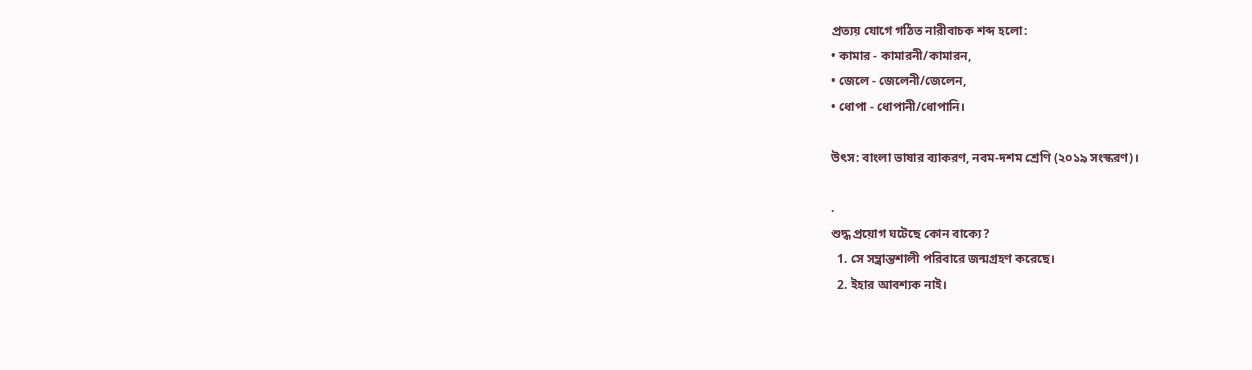প্রত্যয় যোগে গঠিত নারীবাচক শব্দ হলো:
• কামার - কামারনী/কামারন,
• জেলে - জেলেনী/জেলেন,
• ধোপা - ধোপানী/ধোপানি।

উৎস: বাংলা ভাষার ব্যাকরণ, নবম-দশম শ্রেণি (২০১৯ সংস্করণ)।

.
শুদ্ধ প্রয়োগ ঘটেছে কোন বাক্যে?
  1. সে সম্ভ্রান্তশালী পরিবারে জন্মগ্রহণ করেছে।
  2. ইহার আবশ্যক নাই।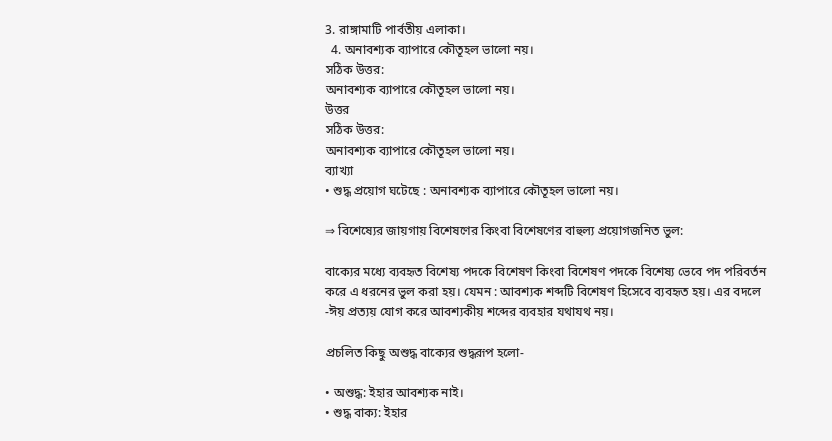3. রাঙ্গামাটি পার্বতীয় এলাকা।
  4. অনাবশ্যক ব্যাপারে কৌতূহল ভালো নয়।
সঠিক উত্তর:
অনাবশ্যক ব্যাপারে কৌতূহল ভালো নয়।
উত্তর
সঠিক উত্তর:
অনাবশ্যক ব্যাপারে কৌতূহল ভালো নয়।
ব্যাখ্যা
• শুদ্ধ প্রয়োগ ঘটেছে : অনাবশ্যক ব্যাপারে কৌতূহল ভালো নয়।

⇒ বিশেষ্যের জায়গায় বিশেষণের কিংবা বিশেষণের বাহুল্য প্রয়োগজনিত ভুল:

বাক্যের মধ্যে ব্যবহৃত বিশেষ্য পদকে বিশেষণ কিংবা বিশেষণ পদকে বিশেষ্য ভেবে পদ পরিবর্তন করে এ ধরনের ভুল করা হয়। যেমন : আবশ্যক শব্দটি বিশেষণ হিসেবে ব্যবহৃত হয়। এর বদলে -ঈয় প্রত্যয় যোগ করে আবশ্যকীয় শব্দের ব্যবহার যথাযথ নয়।

প্রচলিত কিছু অশুদ্ধ বাক্যের শুদ্ধরূপ হলো-

• অশুদ্ধ: ইহার আবশ্যক নাই।
• শুদ্ধ বাক্য: ইহার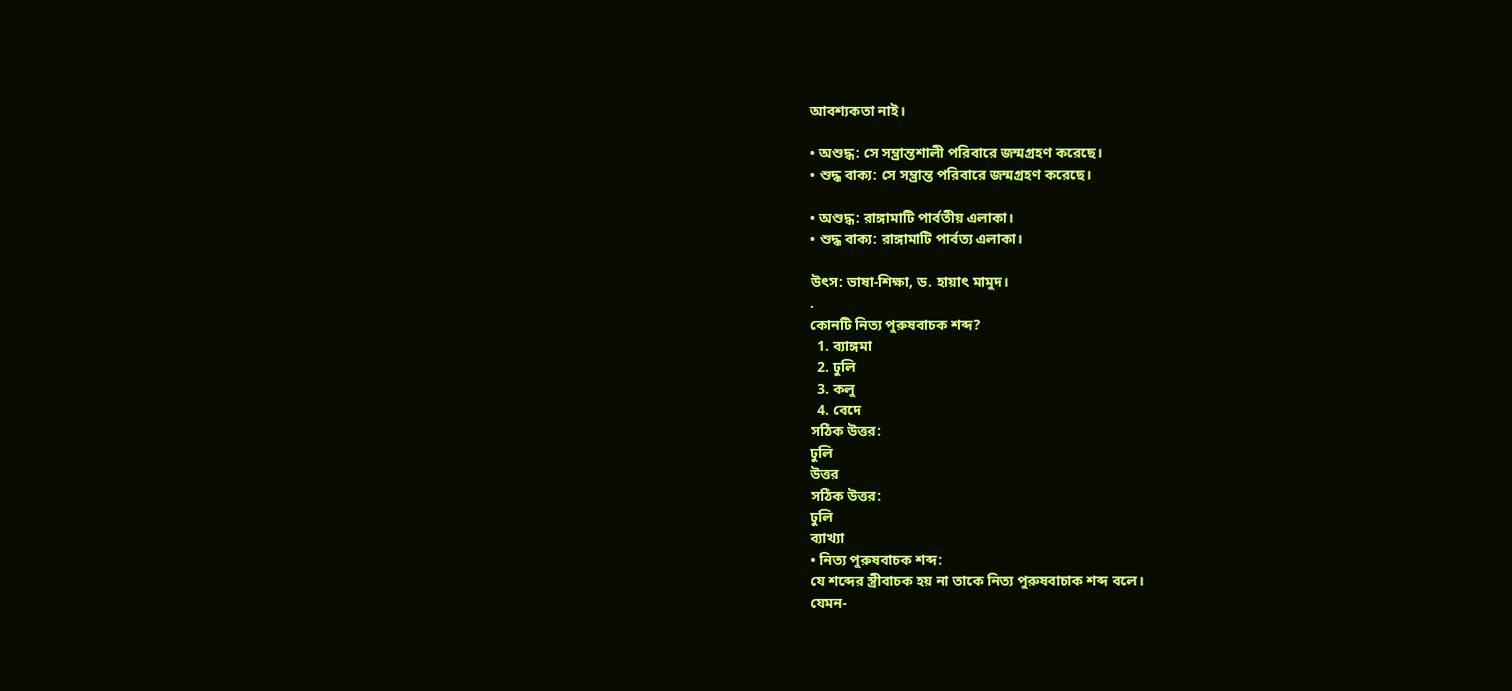আবশ্যকতা নাই।

• অশুদ্ধ: সে সম্ভ্রান্তশালী পরিবারে জন্মগ্রহণ করেছে।
• শুদ্ধ বাক্য: সে সম্ভ্রান্ত পরিবারে জন্মগ্রহণ করেছে।

• অশুদ্ধ: রাঙ্গামাটি পার্বতীয় এলাকা।
• শুদ্ধ বাক্য: রাঙ্গামাটি পার্বত্য এলাকা।

উৎস: ভাষা-শিক্ষা, ড. হায়াৎ মামুদ।
.
কোনটি নিত্য পুরুষবাচক শব্দ?
  1. ব্যাঙ্গমা
  2. ঢুলি
  3. কলু
  4. বেদে
সঠিক উত্তর:
ঢুলি
উত্তর
সঠিক উত্তর:
ঢুলি
ব্যাখ্যা
• নিত্য পুরুষবাচক শব্দ:
যে শব্দের স্ত্রীবাচক হয় না তাকে নিত্য পুরুষবাচাক শব্দ বলে।
যেমন-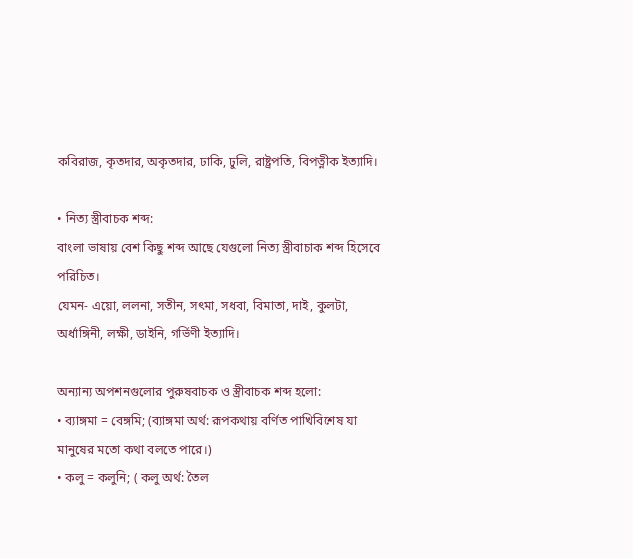কবিরাজ, কৃতদার, অকৃতদার, ঢাকি, ঢুলি, রাষ্ট্রপতি, বিপত্নীক ইত্যাদি।

• নিত্য স্ত্রীবাচক শব্দ:
বাংলা ভাষায় বেশ কিছু শব্দ আছে যেগুলো নিত্য স্ত্রীবাচাক শব্দ হিসেবে পরিচিত।
যেমন- এয়ো, ললনা, সতীন, সৎমা, সধবা, বিমাতা, দাই, কুলটা, অর্ধাঙ্গিনী, লক্ষী, ডাইনি, গর্ভিণী ইত্যাদি।

অন্যান্য অপশনগুলোর পুরুষবাচক ও স্ত্রীবাচক শব্দ হলো:
• ব্যাঙ্গমা = বেঙ্গমি; (ব্যাঙ্গমা অর্থ: রূপকথায় বর্ণিত পাখিবিশেষ যা মানুষের মতো কথা বলতে পারে।)
• কলু = কলুনি; ( কলু অর্থ: তৈল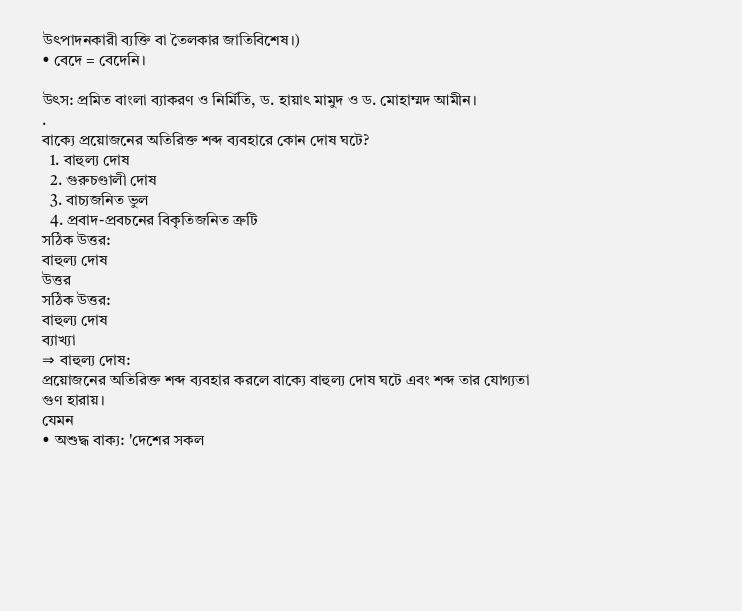উৎপাদনকারী ব্যক্তি বা তৈলকার জাতিবিশেষ।)
• বেদে = বেদেনি।

উৎস: প্রমিত বাংলা ব্যাকরণ ও নির্মিতি, ড. হায়াৎ মামুদ ও ড. মোহাম্মদ আমীন।
.
বাক্যে প্রয়োজনের অতিরিক্ত শব্দ ব্যবহারে কোন দোষ ঘটে?
  1. বাহুল্য দোষ
  2. গুরুচণ্ডালী দোষ
  3. বাচ্যজনিত ভুল
  4. প্রবাদ-প্রবচনের বিকৃতিজনিত ত্রুটি
সঠিক উত্তর:
বাহুল্য দোষ
উত্তর
সঠিক উত্তর:
বাহুল্য দোষ
ব্যাখ্যা
⇒ বাহুল্য দোষ:
প্রয়োজনের অতিরিক্ত শব্দ ব্যবহার করলে বাক্যে বাহুল্য দোষ ঘটে এবং শব্দ তার যোগ্যতা গুণ হারায়।
যেমন
• অশুদ্ধ বাক্য: 'দেশের সকল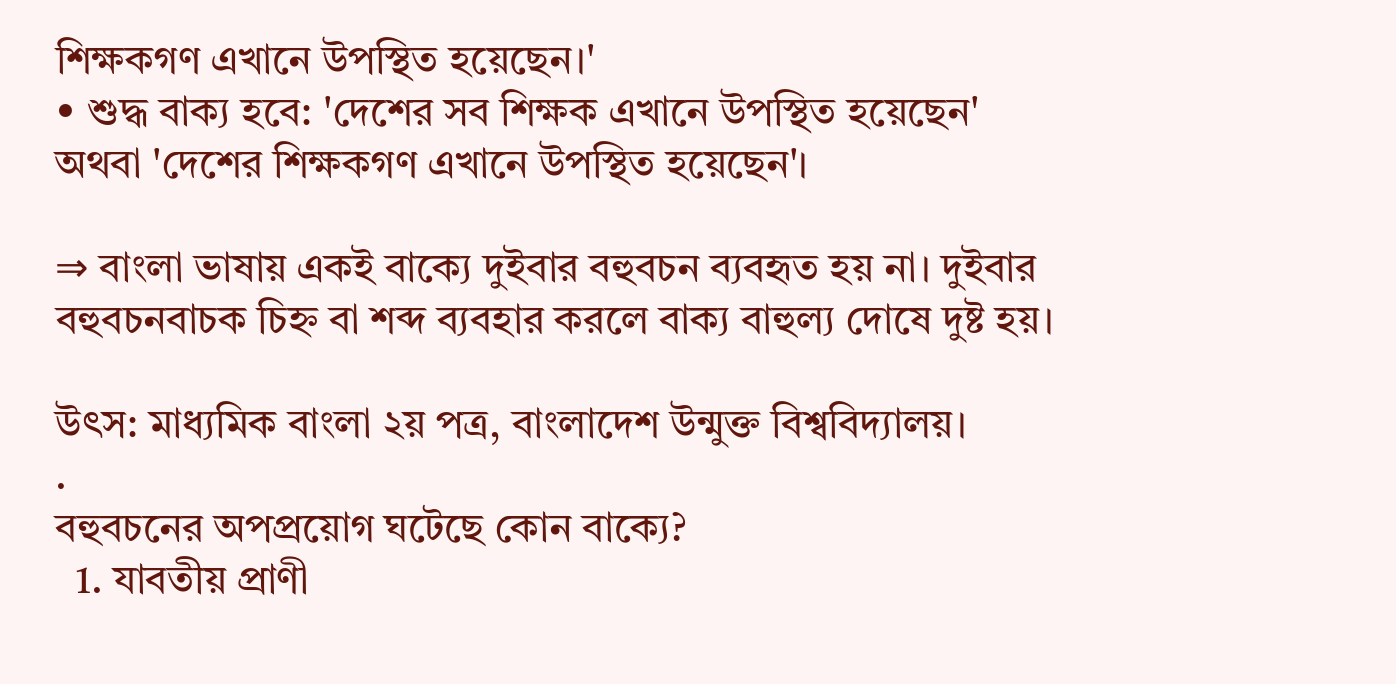শিক্ষকগণ এখানে উপস্থিত হয়েছেন।'
• শুদ্ধ বাক্য হবে: 'দেশের সব শিক্ষক এখানে উপস্থিত হয়েছেন' অথবা 'দেশের শিক্ষকগণ এখানে উপস্থিত হয়েছেন'।

⇒ বাংলা ভাষায় একই বাক্যে দুইবার বহুবচন ব্যবহৃত হয় না। দুইবার বহুবচনবাচক চিহ্ন বা শব্দ ব্যবহার করলে বাক্য বাহুল্য দোষে দুষ্ট হয়।

উৎস: মাধ্যমিক বাংলা ২য় পত্র, বাংলাদেশ উন্মুক্ত বিশ্ববিদ্যালয়।
.
বহুবচনের অপপ্রয়োগ ঘটেছে কোন বাক্যে?
  1. যাবতীয় প্রাণী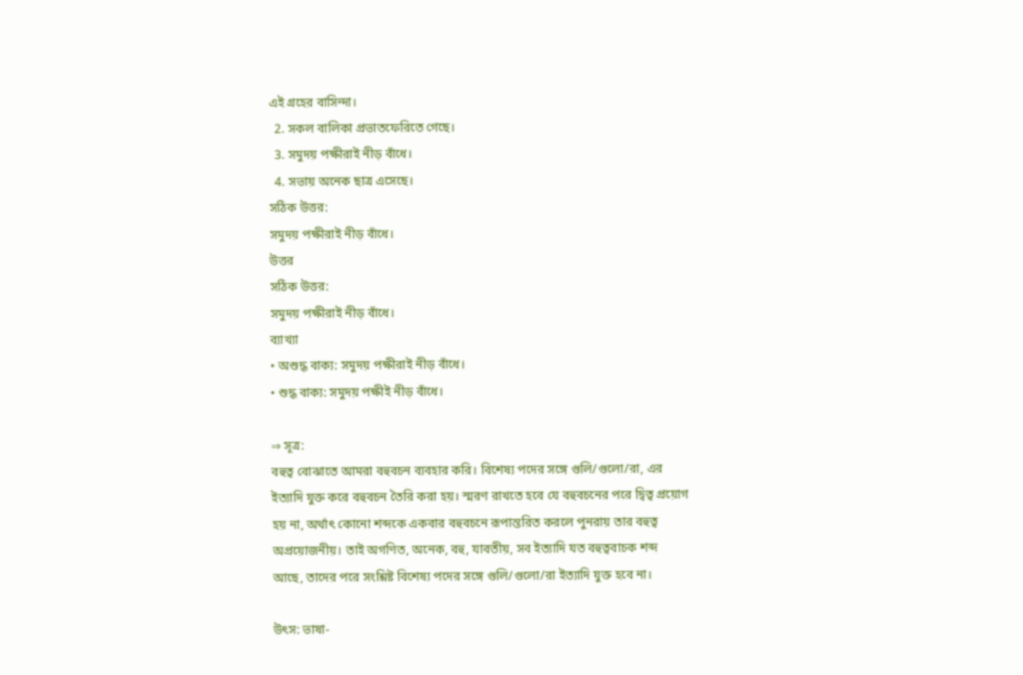এই গ্রহের বাসিন্দা।
  2. সকল বালিকা প্রভাতফেরিতে গেছে।
  3. সমুদয় পক্ষীরাই নীড় বাঁধে।
  4. সভায় অনেক ছাত্র এসেছে।
সঠিক উত্তর:
সমুদয় পক্ষীরাই নীড় বাঁধে।
উত্তর
সঠিক উত্তর:
সমুদয় পক্ষীরাই নীড় বাঁধে।
ব্যাখ্যা
• অশুদ্ধ বাক্য: সমুদয় পক্ষীরাই নীড় বাঁধে।
• শুদ্ধ বাক্য: সমুদয় পক্ষীই নীড় বাঁধে।

⇒ সূত্র:
বহুত্ব বোঝাতে আমরা বহুবচন ব্যবহার করি। বিশেষ্য পদের সঙ্গে গুলি/গুলো/রা, এর ইত্যাদি যুক্ত করে বহুবচন তৈরি করা হয়। স্মরণ রাখতে হবে যে বহুবচনের পরে দ্বিত্ব প্রয়োগ হয় না, অর্থাৎ কোনো শব্দকে একবার বহুবচনে রূপান্তরিত করলে পুনরায় তার বহুত্ব অপ্রয়োজনীয়। তাই অগণিত, অনেক, বহু, যাবতীয়, সব ইত্যাদি যত বহুত্ববাচক শব্দ আছে, তাদের পরে সংশ্লিষ্ট বিশেষ্য পদের সঙ্গে গুলি/গুলো/রা ইত্যাদি যুক্ত হবে না।

উৎস: ভাষা-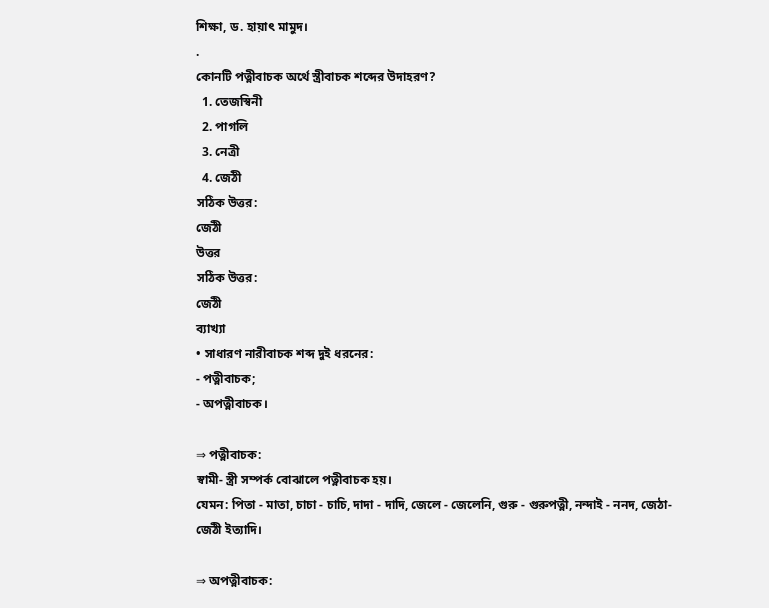শিক্ষা, ড. হায়াৎ মামুদ।
.
কোনটি পত্নীবাচক অর্থে স্ত্রীবাচক শব্দের উদাহরণ?
  1. তেজস্বিনী
  2. পাগলি
  3. নেত্রী
  4. জেঠী
সঠিক উত্তর:
জেঠী
উত্তর
সঠিক উত্তর:
জেঠী
ব্যাখ্যা
• সাধারণ নারীবাচক শব্দ দুই ধরনের:
- পত্নীবাচক;
- অপত্নীবাচক।

⇒ পত্নীবাচক:
স্বামী- স্ত্রী সম্পর্ক বোঝালে পত্নীবাচক হয়।
যেমন: পিতা - মাতা, চাচা - চাচি, দাদা - দাদি, জেলে - জেলেনি, গুরু - গুরুপত্নী, নন্দাই - ননদ, জেঠা-জেঠী ইত্যাদি।

⇒ অপত্নীবাচক: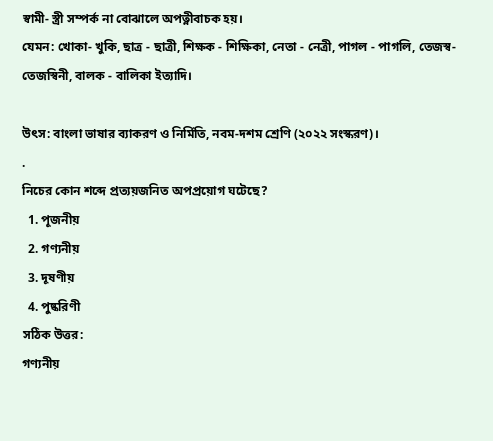স্বামী- স্ত্রী সম্পর্ক না বোঝালে অপত্নীবাচক হয়।
যেমন: খোকা- খুকি, ছাত্র - ছাত্রী, শিক্ষক - শিক্ষিকা, নেতা - নেত্রী, পাগল - পাগলি, তেজস্ব- তেজস্বিনী, বালক - বালিকা ইত্যাদি।

উৎস: বাংলা ভাষার ব্যাকরণ ও নির্মিতি, নবম-দশম শ্রেণি (২০২২ সংস্করণ)।
.
নিচের কোন শব্দে প্রত্যয়জনিত অপপ্রয়োগ ঘটেছে?
  1. পূজনীয়
  2. গণ্যনীয়
  3. দূষণীয়
  4. পুষ্করিণী
সঠিক উত্তর:
গণ্যনীয়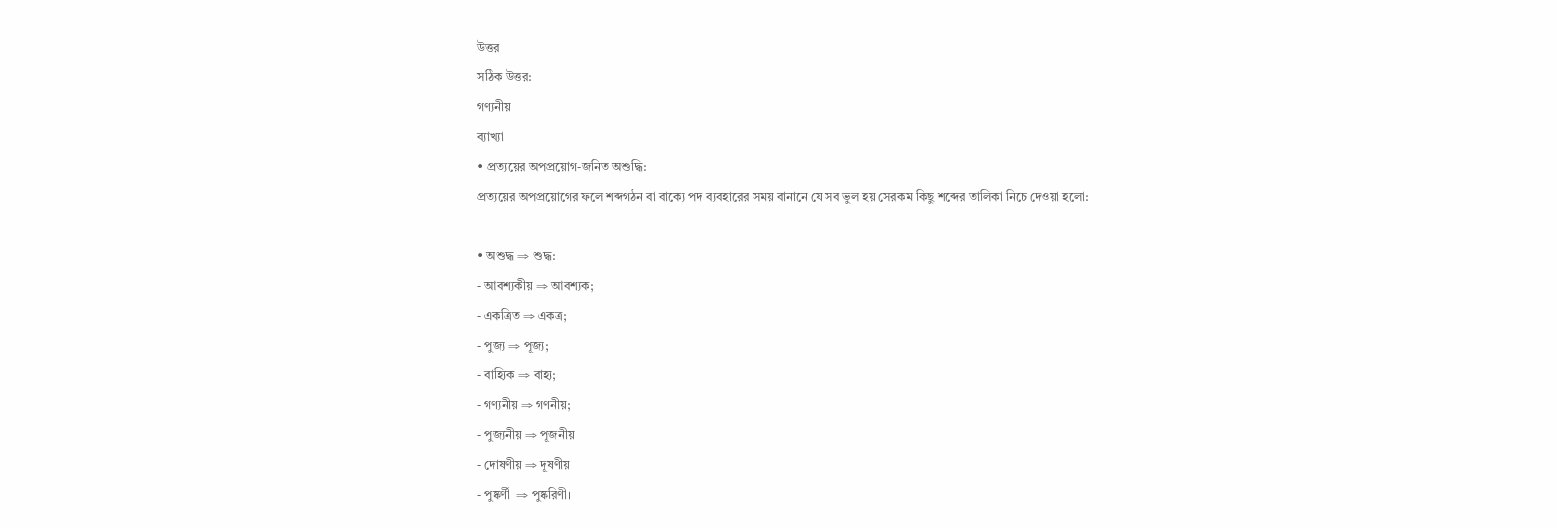উত্তর
সঠিক উত্তর:
গণ্যনীয়
ব্যাখ্যা
• প্রত্যয়ের অপপ্রয়োগ-জনিত অশুদ্ধি:
প্রত্যয়ের অপপ্রয়োগের ফলে শব্দগঠন বা বাক্যে পদ ব্যবহারের সময় বানানে যে সব ভুল হয় সেরকম কিছু শব্দের তালিকা নিচে দেওয়া হলো:

• অশুদ্ধ ⇒ শুদ্ধ:
- আবশ্যকীয় ⇒ আবশ্যক;
- একত্রিত ⇒ একত্র;
- পুজ্য ⇒ পূজ্য;
- বাহ্যিক ⇒ বাহ্য;
- গণ্যনীয় ⇒ গণনীয়;
- পুজ্যনীয় ⇒ পূজনীয়
- দোষণীয় ⇒ দূষণীয়
- পুষ্কর্ণী  ⇒ পুষ্করিণী।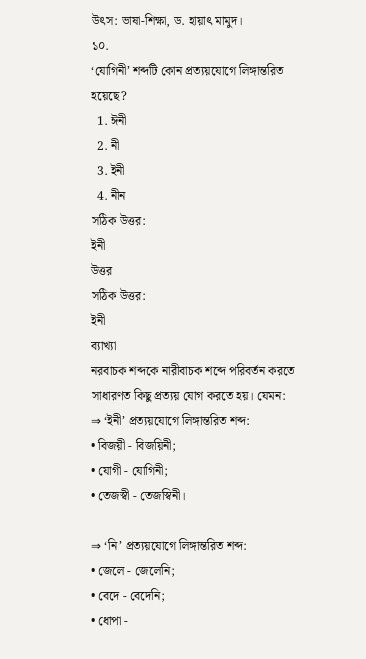উৎস: ভাষা-শিক্ষা, ড. হায়াৎ মামুদ।
১০.
‘যোগিনী’ শব্দটি কোন প্রত্যয়যোগে লিঙ্গান্তরিত হয়েছে?
  1. ঈনী
  2. নী
  3. ইনী
  4. নীন
সঠিক উত্তর:
ইনী
উত্তর
সঠিক উত্তর:
ইনী
ব্যাখ্যা
নরবাচক শব্দকে নারীবাচক শব্দে পরিবর্তন করতে সাধারণত কিছু প্রত্যয় যোগ করতে হয়। যেমন:
⇒ ‘ইনী’ প্রত্যয়যোগে লিঙ্গান্তরিত শব্দ:
• বিজয়ী - বিজয়িনী;
• যোগী - যোগিনী;
• তেজস্বী - তেজস্বিনী।

⇒ ‘নি’ প্রত্যয়যোগে লিঙ্গান্তরিত শব্দ:
• জেলে - জেলেনি;
• বেদে - বেদেনি;
• ধোপা -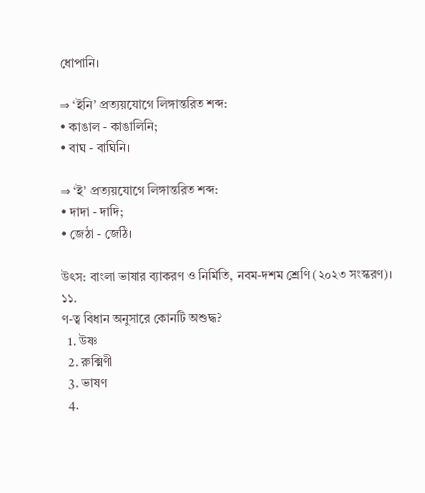ধোপানি।

⇒ ‘ইনি’ প্রত্যয়যোগে লিঙ্গান্তরিত শব্দ:
• কাঙাল - কাঙালিনি;
• বাঘ - বাঘিনি।

⇒ ‘ই’ প্রত্যয়যোগে লিঙ্গান্তরিত শব্দ:
• দাদা - দাদি;
• জেঠা - জেঠি।

উৎস: বাংলা ভাষার ব্যাকরণ ও নির্মিতি, নবম-দশম শ্রেণি (২০২৩ সংস্করণ)।
১১.
ণ-ত্ব বিধান অনুসারে কোনটি অশুদ্ধ?
  1. উষ্ণ
  2. রুক্মিণী
  3. ভাষণ
  4.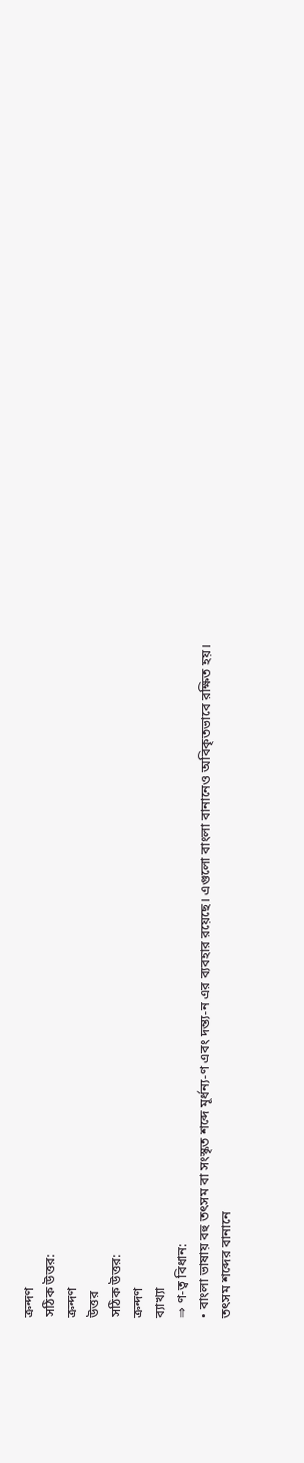ক্রন্দণ
সঠিক উত্তর:
ক্রন্দণ
উত্তর
সঠিক উত্তর:
ক্রন্দণ
ব্যাখ্যা
⇒ ণ-ত্ব বিধান:
• বাংলা ভাষায় বহু তৎসম বা সংস্কৃত শব্দে মূর্ধন্য-ণ এবং দন্ত্য-ন এর ব্যবহার রয়েছে। এগুলো বাংলা বানানেও অবিকৃতভাবে রক্ষিত হয়।
তৎসম শব্দের বানানে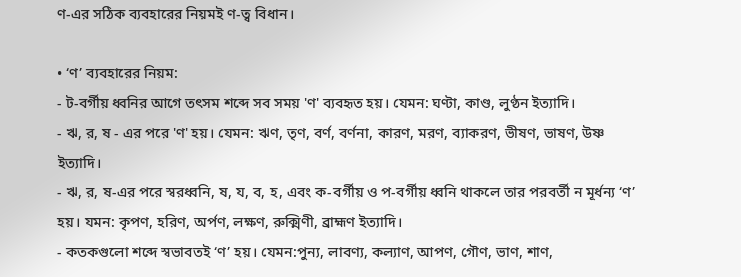ণ-এর সঠিক ব্যবহারের নিয়মই ণ-ত্ব বিধান।

• ‘ণ’ ব্যবহারের নিয়ম:
- ট-বর্গীয় ধ্বনির আগে তৎসম শব্দে সব সময় 'ণ' ব্যবহৃত হয়। যেমন: ঘণ্টা, কাণ্ড, লুণ্ঠন ইত্যাদি।
- ঋ, র, ষ - এর পরে 'ণ' হয়। যেমন: ঋণ, তৃণ, বর্ণ, বর্ণনা, কারণ, মরণ, ব্যাকরণ, ভীষণ, ভাষণ, উষ্ণ ইত্যাদি।
- ঋ, র, ষ-এর পরে স্বরধ্বনি, ষ, য, ব, হ, এবং ক-বর্গীয় ও প-বর্গীয় ধ্বনি থাকলে তার পরবর্তী ন মূর্ধন্য ‘ণ’ হয়। যমন: কৃপণ, হরিণ, অর্পণ, লক্ষণ, রুক্মিণী, ব্রাহ্মণ ইত্যাদি।
- কতকগুলো শব্দে স্বভাবতই ‘ণ’ হয়। যেমন:পুন্য, লাবণ্য, কল্যাণ, আপণ, গৌণ, ভাণ, শাণ,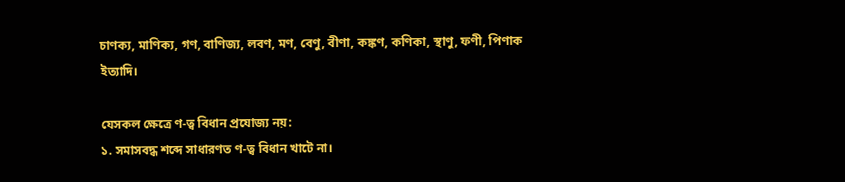চাণক্য, মাণিক্য, গণ, বাণিজ্য, লবণ, মণ, বেণু, বীণা, কঙ্কণ, কণিকা, স্থাণু, ফণী, পিণাক ইত্যাদি।

যেসকল ক্ষেত্রে ণ-ত্ব বিধান প্রযোজ্য নয়:
১. সমাসবদ্ধ শব্দে সাধারণত ণ-ত্ব বিধান খাটে না।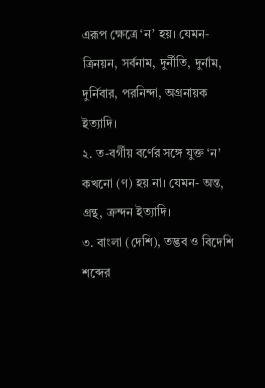এরূপ ক্ষেত্রে ‘ন’ হয়। যেমন- ত্রিনয়ন, সর্বনাম, দুর্নীতি, দুর্নাম, দুর্নিবার, পরনিন্দা, অগ্রনায়ক ইত্যাদি।
২. ত-বর্গীয় বর্ণের সঙ্গে যুক্ত ‘ন’ কখনো (ণ) হয় না। যেমন- অন্ত, গ্রন্থ, ক্রন্দন ইত্যাদি।
৩. বাংলা (দেশি), তদ্ভব ও বিদেশি শব্দের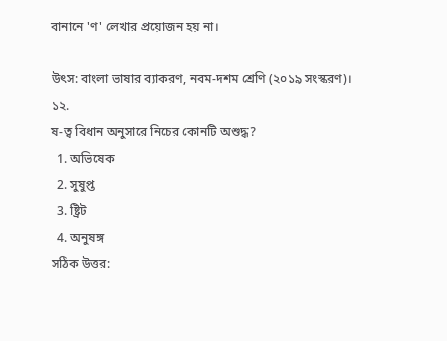বানানে 'ণ' লেখার প্রয়োজন হয় না।

উৎস: বাংলা ভাষার ব্যাকরণ, নবম-দশম শ্রেণি (২০১৯ সংস্করণ)।
১২.
ষ-ত্ব বিধান অনুসারে নিচের কোনটি অশুদ্ধ?
  1. অভিষেক
  2. সুষুপ্ত
  3. ষ্ট্রিট
  4. অনুষঙ্গ
সঠিক উত্তর: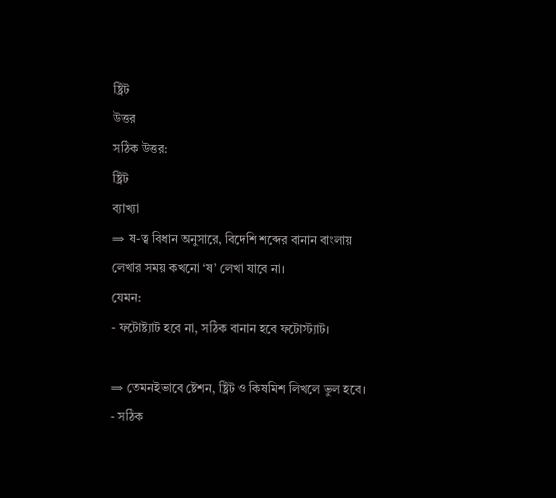ষ্ট্রিট
উত্তর
সঠিক উত্তর:
ষ্ট্রিট
ব্যাখ্যা
⇒ ষ-ত্ব বিধান অনুসারে, বিদেশি শব্দের বানান বাংলায় লেখার সময় কখনো ‘ষ’ লেখা যাবে না।
যেমন:
- ফটোষ্ট্যাট হবে না, সঠিক বানান হবে ফটোস্ট্যাট।

⇒ তেমনইভাবে ষ্টেশন, ষ্ট্রিট ও কিষমিশ লিখলে ভুল হবে।
- সঠিক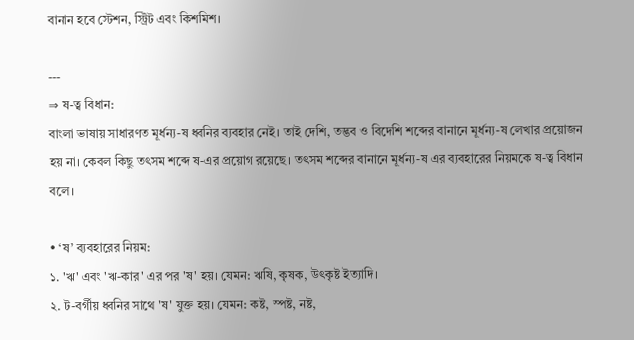বানান হবে স্টেশন, স্ট্রিট এবং কিশমিশ।

---
⇒ ষ-ত্ব বিধান:
বাংলা ভাষায় সাধারণত মূর্ধন্য-ষ ধ্বনির ব্যবহার নেই। তাই দেশি, তদ্ভব ও বিদেশি শব্দের বানানে মূর্ধন্য-ষ লেখার প্রয়োজন হয় না। কেবল কিছু তৎসম শব্দে ষ-এর প্রয়োগ রয়েছে। তৎসম শব্দের বানানে মূর্ধন্য-ষ এর ব্যবহারের নিয়মকে ষ-ত্ব বিধান বলে।

• ‘ষ’ ব্যবহারের নিয়ম:
১. 'ঋ' এবং 'ঋ-কার' এর পর 'ষ' হয়। যেমন: ঋষি, কৃষক, উৎকৃষ্ট ইত্যাদি।
২. ট-বর্গীয় ধ্বনির সাথে 'ষ' যুক্ত হয়। যেমন: কষ্ট, স্পষ্ট, নষ্ট,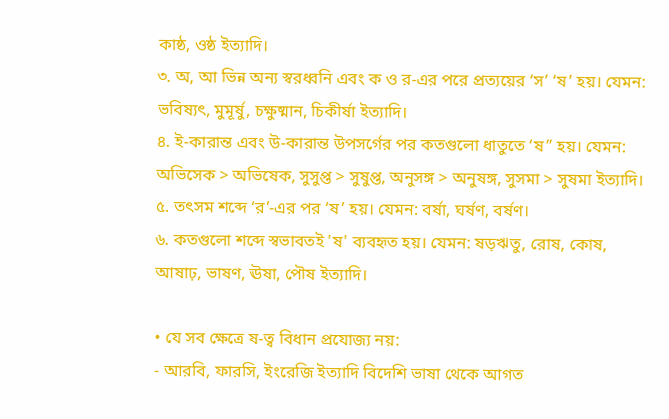কাষ্ঠ, ওষ্ঠ ইত্যাদি।
৩. অ, আ ভিন্ন অন্য স্বরধ্বনি এবং ক ও র-এর পরে প্রত্যয়ের ‘স’ ‘ষ’ হয়। যেমন: ভবিষ্যৎ, মুমূর্ষু, চক্ষুষ্মান, চিকীর্ষা ইত্যাদি।
৪. ই-কারান্ত এবং উ-কারান্ত উপসর্গের পর কতগুলো ধাতুতে ‘ষ” হয়। যেমন: অভিসেক > অভিষেক, সুসুপ্ত > সুষুপ্ত, অনুসঙ্গ > অনুষঙ্গ, সুসমা > সুষমা ইত্যাদি।
৫. তৎসম শব্দে ‘র’-এর পর ‘ষ’ হয়। যেমন: বর্ষা, ঘর্ষণ, বর্ষণ।
৬. কতগুলো শব্দে স্বভাবতই 'ষ' ব্যবহৃত হয়। যেমন: ষড়ঋতু, রোষ, কোষ, আষাঢ়, ভাষণ, ঊষা, পৌষ ইত্যাদি।

• যে সব ক্ষেত্রে ষ-ত্ব বিধান প্রযোজ্য নয়:
- আরবি, ফারসি, ইংরেজি ইত্যাদি বিদেশি ভাষা থেকে আগত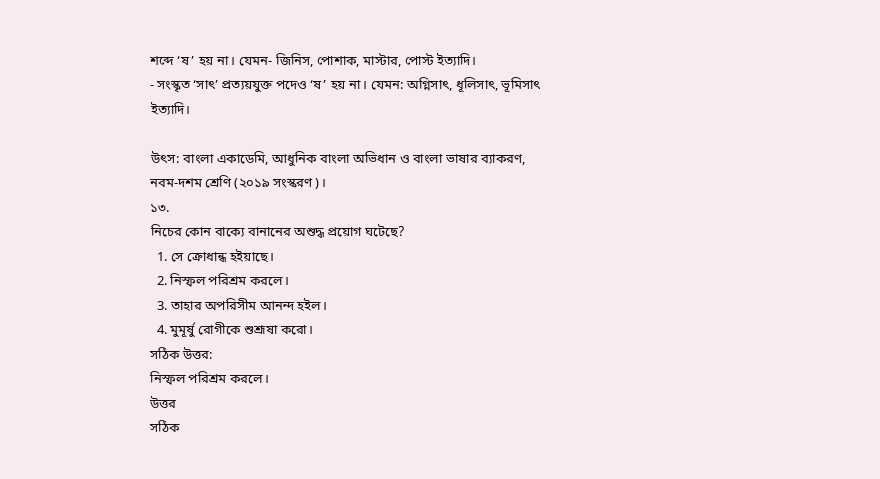শব্দে ‘ষ’ হয় না। যেমন- জিনিস, পোশাক, মাস্টার, পোস্ট ইত্যাদি।
- সংস্কৃত ‘সাৎ’ প্রত্যয়যুক্ত পদেও ‘ষ’ হয় না। যেমন: অগ্নিসাৎ, ধূলিসাৎ, ভূমিসাৎ ইত্যাদি।

উৎস: বাংলা একাডেমি, আধুনিক বাংলা অভিধান ও বাংলা ভাষার ব্যাকরণ, নবম-দশম শ্রেণি (২০১৯ সংস্করণ)।
১৩.
নিচের কোন বাক্যে বানানের অশুদ্ধ প্রয়োগ ঘটেছে?
  1. সে ক্রোধান্ধ হইয়াছে।
  2. নিস্ফল পরিশ্রম করলে।
  3. তাহার অপরিসীম আনন্দ হইল।
  4. মুমূর্ষু রোগীকে শুশ্রূষা করো।
সঠিক উত্তর:
নিস্ফল পরিশ্রম করলে।
উত্তর
সঠিক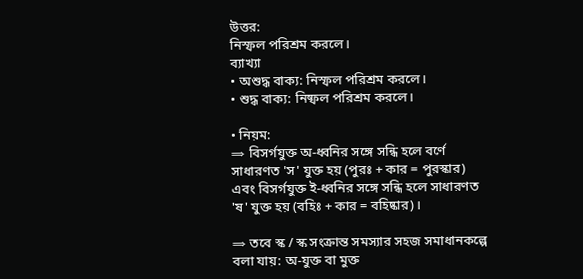উত্তর:
নিস্ফল পরিশ্রম করলে।
ব্যাখ্যা
• অশুদ্ধ বাক্য: নিস্ফল পরিশ্রম করলে।
• শুদ্ধ বাক্য: নিষ্ফল পরিশ্রম করলে।

• নিয়ম:
⇒ বিসর্গযুক্ত অ-ধ্বনির সঙ্গে সন্ধি হলে বর্ণে সাধারণত 'স' যুক্ত হয় (পুরঃ + কার = পুরস্কার) এবং বিসর্গযুক্ত ই-ধ্বনির সঙ্গে সন্ধি হলে সাধারণত 'ষ' যুক্ত হয় (বহিঃ + কার = বহিষ্কার)।

⇒ তবে স্ক / স্ক সংক্রান্ত সমস্যার সহজ সমাধানকল্পে বলা যায়: অ-যুক্ত বা মুক্ত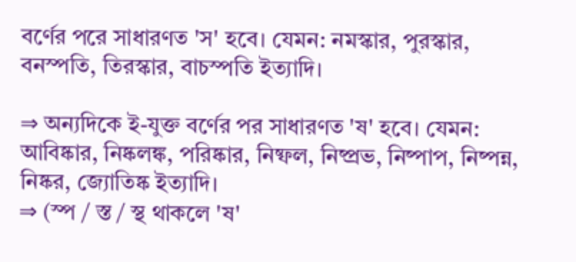বর্ণের পরে সাধারণত 'স' হবে। যেমন: নমস্কার, পুরস্কার, বনস্পতি, তিরস্কার, বাচস্পতি ইত্যাদি।

⇒ অন্যদিকে ই-যুক্ত বর্ণের পর সাধারণত 'ষ' হবে। যেমন: আবিষ্কার, নিষ্কলঙ্ক, পরিষ্কার, নিষ্ফল, নিষ্প্রভ, নিষ্পাপ, নিষ্পন্ন, নিষ্কর, জ্যোতিষ্ক ইত্যাদি।
⇒ (স্প / স্ত / স্থ থাকলে 'ষ'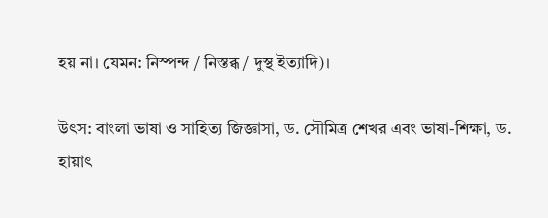হয় না। যেমন: নিস্পন্দ / নিস্তব্ধ / দুস্থ ইত্যাদি)।

উৎস: বাংলা ভাষা ও সাহিত্য জিজ্ঞাসা, ড. সৌমিত্র শেখর এবং ভাষা-শিক্ষা, ড. হায়াৎ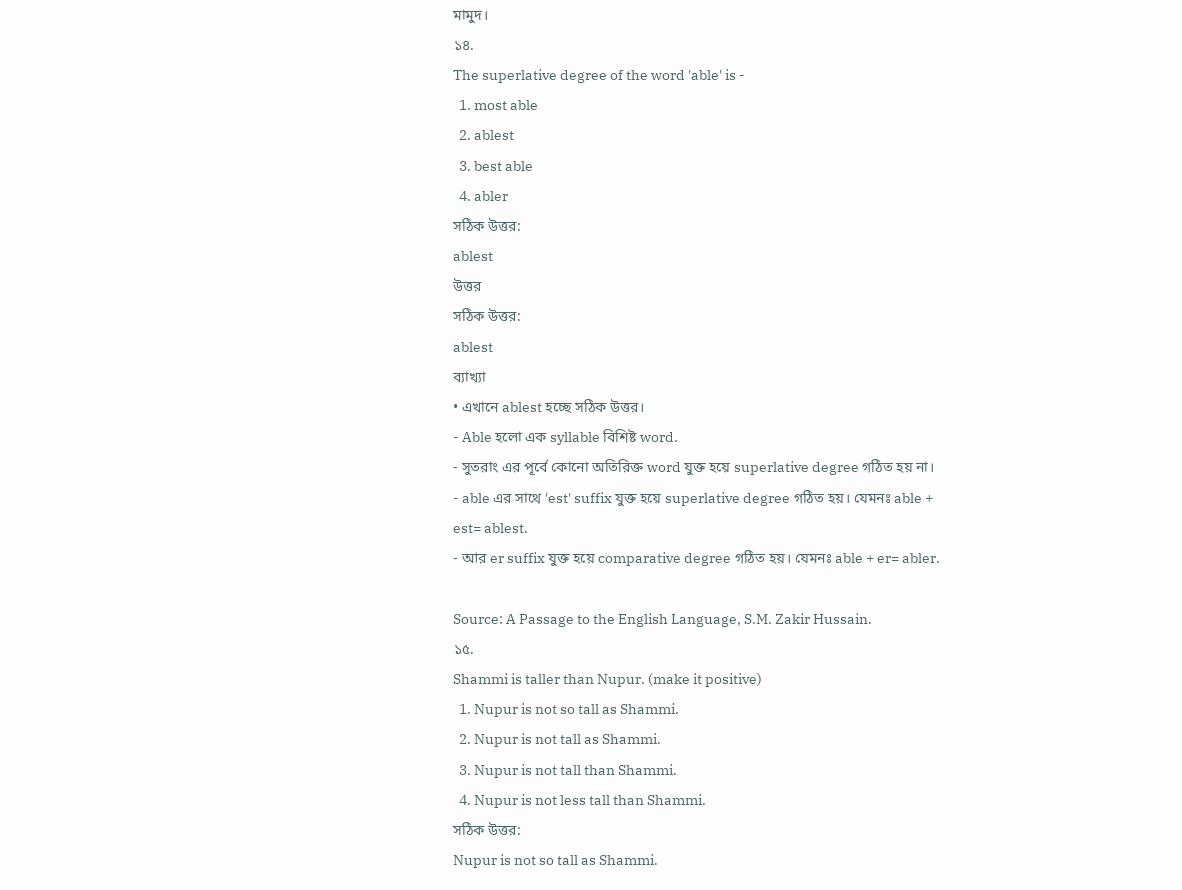মামুদ।
১৪.
The superlative degree of the word 'able' is -
  1. most able
  2. ablest
  3. best able
  4. abler
সঠিক উত্তর:
ablest
উত্তর
সঠিক উত্তর:
ablest
ব্যাখ্যা
• এখানে ablest হচ্ছে সঠিক উত্তর।
- Able হলো এক syllable বিশিষ্ট word.
- সুতরাং এর পূর্বে কোনো অতিরিক্ত word যুক্ত হয়ে superlative degree গঠিত হয় না।
- able এর সাথে 'est' suffix যুক্ত হয়ে superlative degree গঠিত হয়। যেমনঃ able + est= ablest.
- আর er suffix যুক্ত হয়ে comparative degree গঠিত হয়। যেমনঃ able + er= abler.

Source: A Passage to the English Language, S.M. Zakir Hussain.
১৫.
Shammi is taller than Nupur. (make it positive)
  1. Nupur is not so tall as Shammi.
  2. Nupur is not tall as Shammi.
  3. Nupur is not tall than Shammi.
  4. Nupur is not less tall than Shammi.
সঠিক উত্তর:
Nupur is not so tall as Shammi.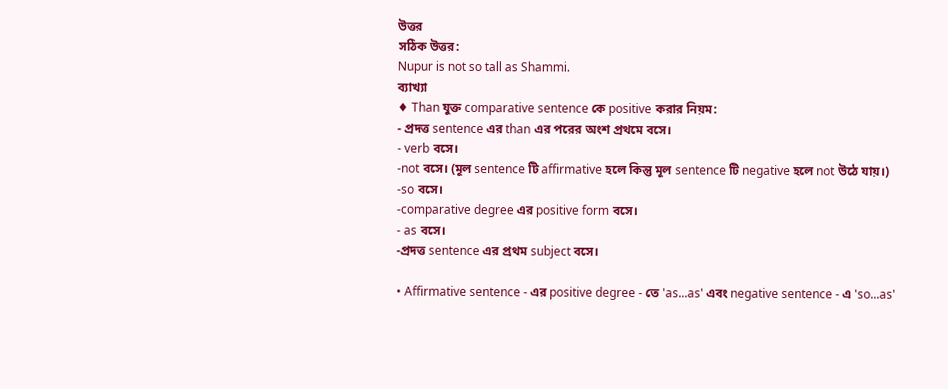উত্তর
সঠিক উত্তর:
Nupur is not so tall as Shammi.
ব্যাখ্যা
♦ Than যুক্ত comparative sentence কে positive করার নিয়ম:
- প্রদত্ত sentence এর than এর পরের অংশ প্রথমে বসে।
- verb বসে।
-not বসে। (মূল sentence টি affirmative হলে কিন্তু মূল sentence টি negative হলে not উঠে যায়।)
-so বসে।
-comparative degree এর positive form বসে।
- as বসে।
-প্রদত্ত sentence এর প্রথম subject বসে।

• Affirmative sentence - এর positive degree - তে 'as...as' এবং negative sentence - এ 'so...as'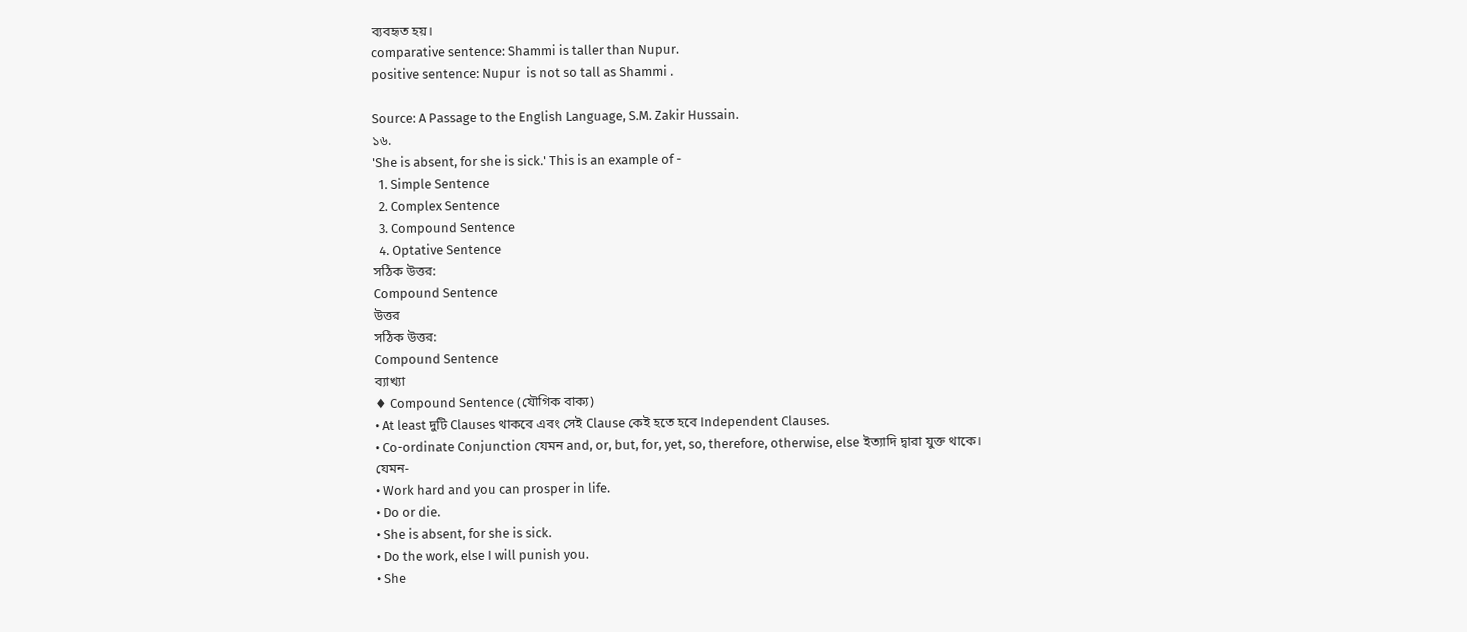ব্যবহৃত হয়।
comparative sentence: Shammi is taller than Nupur.
positive sentence: Nupur  is not so tall as Shammi .

Source: A Passage to the English Language, S.M. Zakir Hussain.
১৬.
'She is absent, for she is sick.' This is an example of -
  1. Simple Sentence
  2. Complex Sentence
  3. Compound Sentence
  4. Optative Sentence
সঠিক উত্তর:
Compound Sentence
উত্তর
সঠিক উত্তর:
Compound Sentence
ব্যাখ্যা
♦ Compound Sentence (যৌগিক বাক্য)
• At least দুটি Clauses থাকবে এবং সেই Clause কেই হতে হবে Independent Clauses.
• Co-ordinate Conjunction যেমন and, or, but, for, yet, so, therefore, otherwise, else ইত্যাদি দ্বারা যুক্ত থাকে।
যেমন-
• Work hard and you can prosper in life.
• Do or die.
• She is absent, for she is sick.
• Do the work, else I will punish you.
• She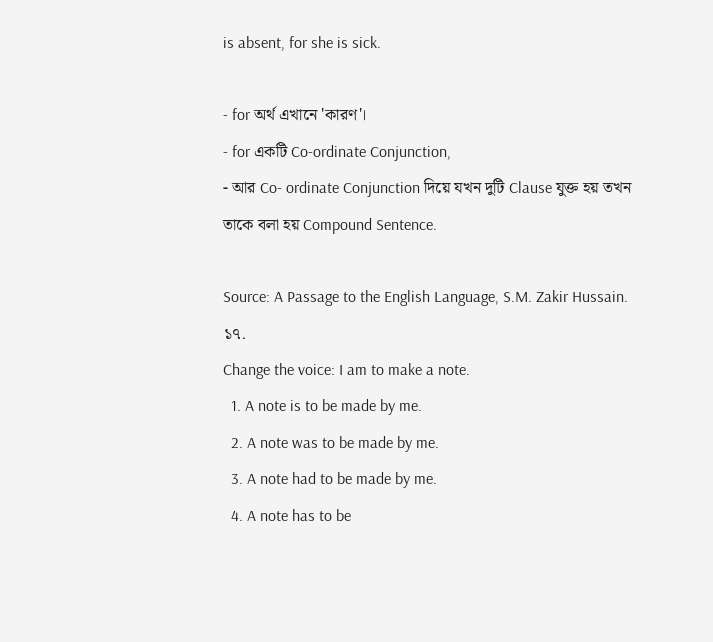is absent, for she is sick.

- for অর্থ এখানে 'কারণ'।
- for একটি Co-ordinate Conjunction,
- আর Co- ordinate Conjunction দিয়ে যখন দুটি Clause যুক্ত হয় তখন তাকে বলা হয় Compound Sentence.

Source: A Passage to the English Language, S.M. Zakir Hussain.
১৭.
Change the voice: I am to make a note.
  1. A note is to be made by me.
  2. A note was to be made by me.
  3. A note had to be made by me.
  4. A note has to be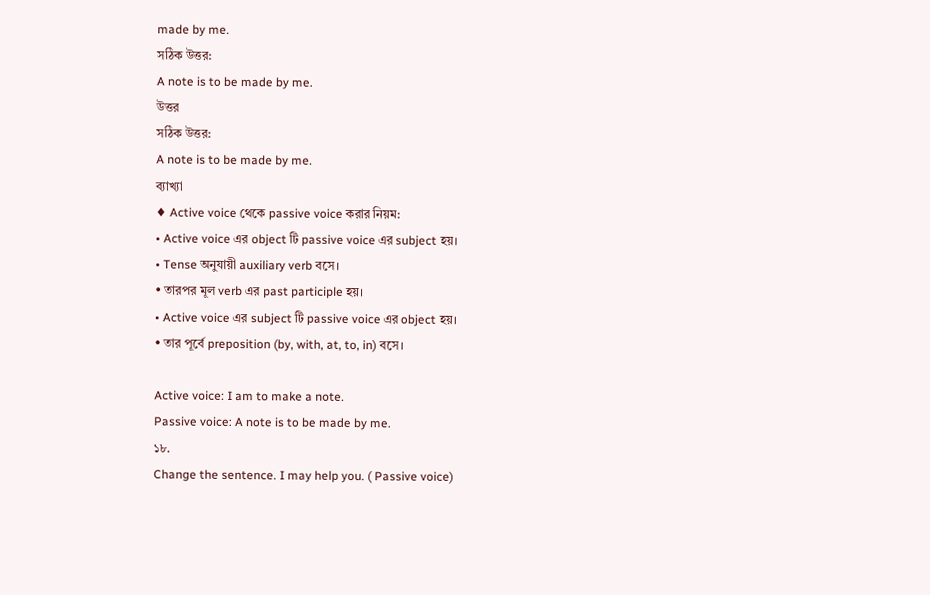made by me.
সঠিক উত্তর:
A note is to be made by me.
উত্তর
সঠিক উত্তর:
A note is to be made by me.
ব্যাখ্যা
♦ Active voice থেকে passive voice করার নিয়ম:
• Active voice এর object টি passive voice এর subject হয়।
• Tense অনুযায়ী auxiliary verb বসে।
• তারপর মূল verb এর past participle হয়।
• Active voice এর subject টি passive voice এর object হয়।
• তার পূর্বে preposition (by, with, at, to, in) বসে।

Active voice: I am to make a note.
Passive voice: A note is to be made by me.
১৮.
Change the sentence. I may help you. ( Passive voice)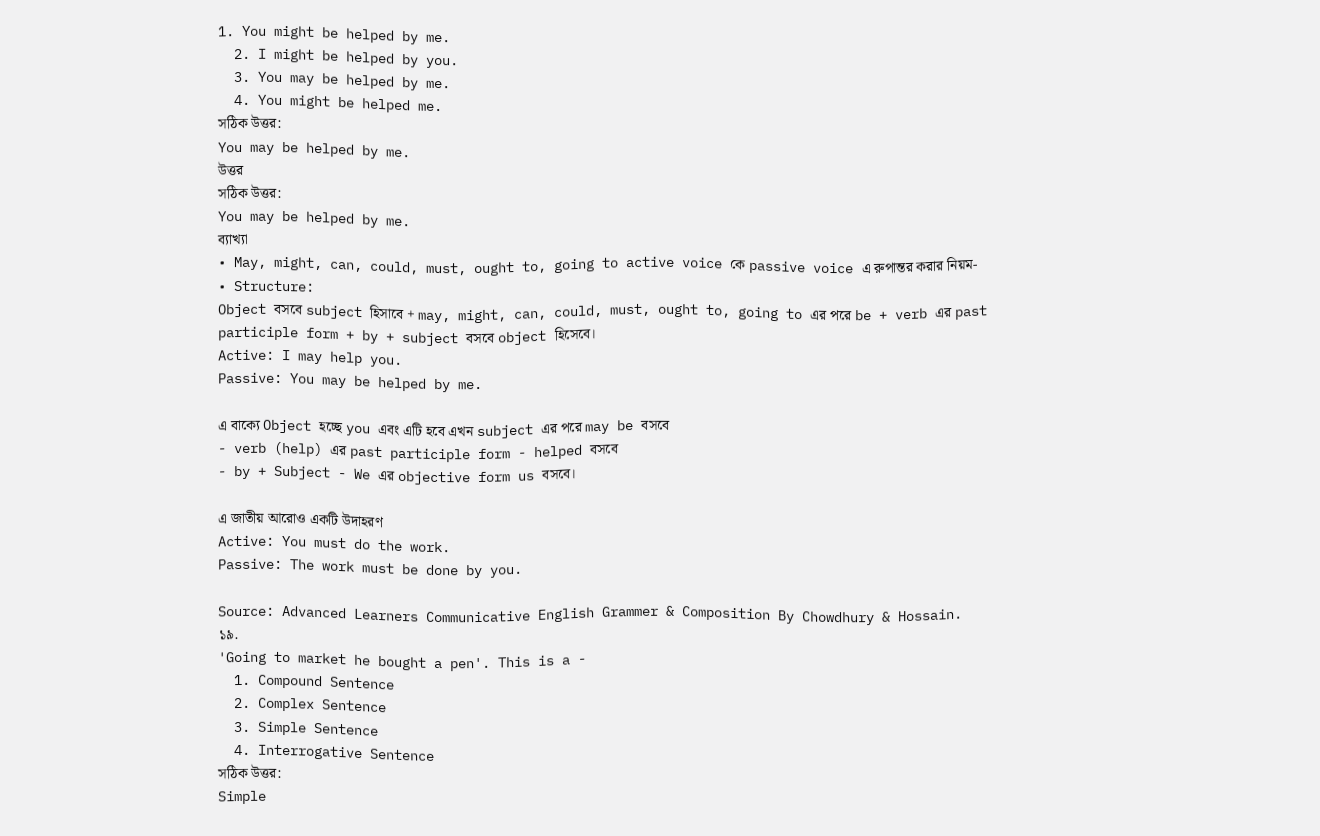1. You might be helped by me.
  2. I might be helped by you.
  3. You may be helped by me.
  4. You might be helped me.
সঠিক উত্তর:
You may be helped by me.
উত্তর
সঠিক উত্তর:
You may be helped by me.
ব্যাখ্যা
• May, might, can, could, must, ought to, going to active voice কে passive voice এ রুপান্তর করার নিয়ম-
• Structure:
Object বসবে subject হিসাবে + may, might, can, could, must, ought to, going to এর পরে be + verb এর past participle form + by + subject বসবে object হিসেবে।
Active: I may help you.
Passive: You may be helped by me.

এ বাক্যে Object হচ্ছে you এবং এটি হবে এখন subject এর পরে may be বসবে
- verb (help) এর past participle form - helped বসবে
- by + Subject - We এর objective form us বসবে।

এ জাতীয় আরোও একটি উদাহরণ
Active: You must do the work.
Passive: The work must be done by you.

Source: Advanced Learners Communicative English Grammer & Composition By Chowdhury & Hossain.
১৯.
'Going to market he bought a pen'. This is a -
  1. Compound Sentence
  2. Complex Sentence
  3. Simple Sentence
  4. Interrogative Sentence
সঠিক উত্তর:
Simple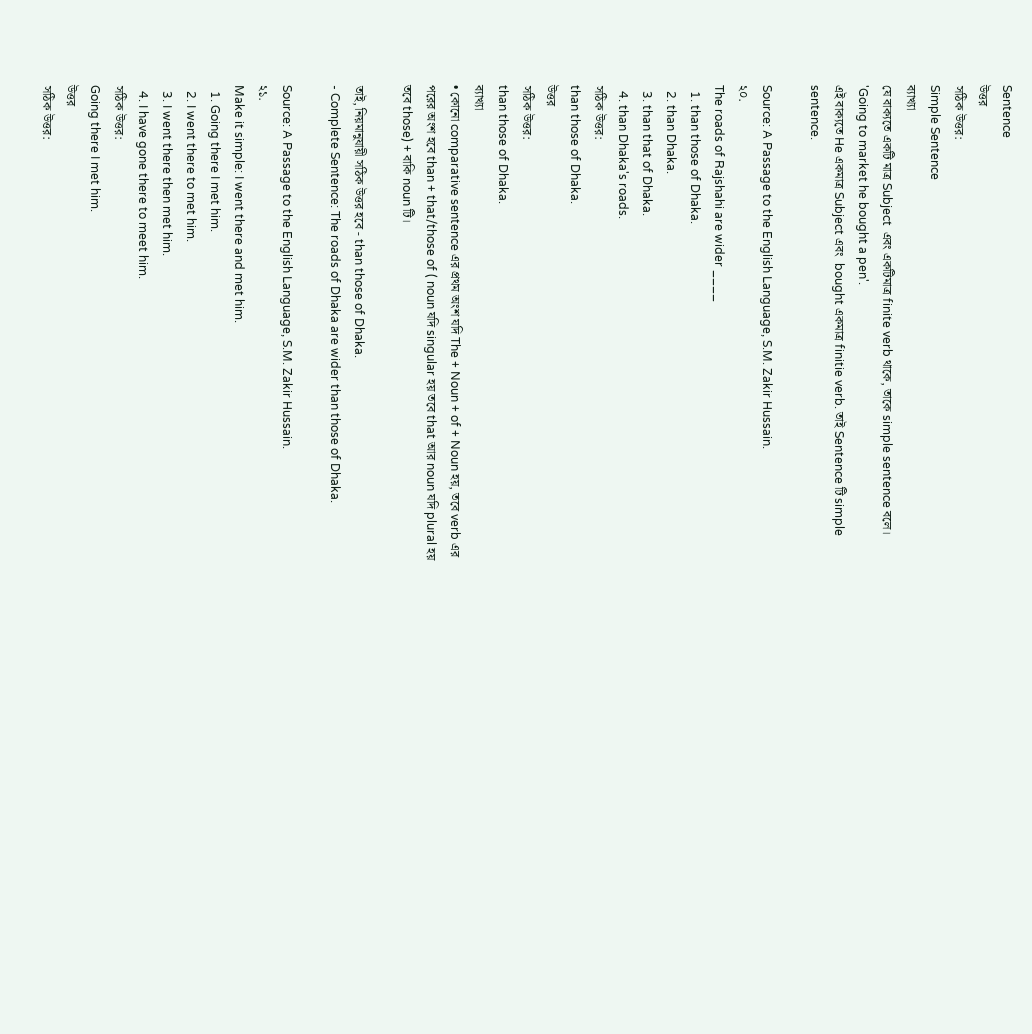Sentence
উত্তর
সঠিক উত্তর:
Simple Sentence
ব্যাখ্যা
যে বাক্যতে একটি মাত্র Subject  এবং একটিমাত্র finite verb থাকে, তাকে simple sentence বলে।
'Going to market he bought a pen'.
এই বাক্যতে He একমাত্র Subject এবং  bought একমাত্র finitie verb. তাই Sentence টি simple sentence.

Source: A Passage to the English Language, S.M. Zakir Hussain.
২০.
The roads of Rajshahi are wider ____
  1. than those of Dhaka.
  2. than Dhaka.
  3. than that of Dhaka.
  4. than Dhaka's roads.
সঠিক উত্তর:
than those of Dhaka.
উত্তর
সঠিক উত্তর:
than those of Dhaka.
ব্যাখ্যা
• কোনো comparative sentence এর প্রথম অংশ যদি The + Noun + of + Noun হয়, তবে verb এর পরের অংশ হবে than + that/those of ( noun যদি singular হয় তবে that আর noun যদি plural হয় তবে those) + বাকি noun টি।

তাই, নিয়মানুযায়ী সঠিক উত্তর হবে - than those of Dhaka.
- Complete Sentence: The roads of Dhaka are wider than those of Dhaka.

Source: A Passage to the English Language, S.M. Zakir Hussain.
২১.
Make it simple: I went there and met him.
  1. Going there I met him.
  2. I went there to met him.
  3. I went there then met him.
  4. I have gone there to meet him.
সঠিক উত্তর:
Going there I met him.
উত্তর
সঠিক উত্তর: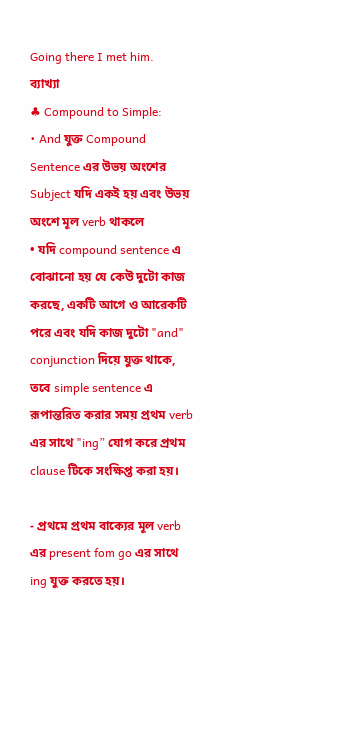Going there I met him.
ব্যাখ্যা
♣ Compound to Simple:
• And যুক্ত Compound Sentence এর উভয় অংশের Subject যদি একই হয় এবং উভয় অংশে মূল verb থাকলে
• যদি compound sentence এ বোঝানো হয় যে কেউ দুটো কাজ করছে, একটি আগে ও আরেকটি পরে এবং যদি কাজ দুটো "and" conjunction দিয়ে যুক্ত থাকে, তবে simple sentence এ রূপান্তরিত করার সময় প্রথম verb এর সাথে "ing” যোগ করে প্রথম clause টিকে সংক্ষিপ্ত করা হয়।

- প্রথমে প্রথম বাক্যের মূল verb এর present fom go এর সাথে ing যুক্ত করতে হয়।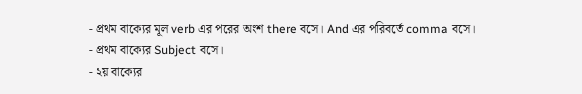- প্রথম বাক্যের মূল verb এর পরের অংশ there বসে। And এর পরিবর্তে comma বসে।
- প্রথম বাক্যের Subject বসে।
- ২য় বাক্যের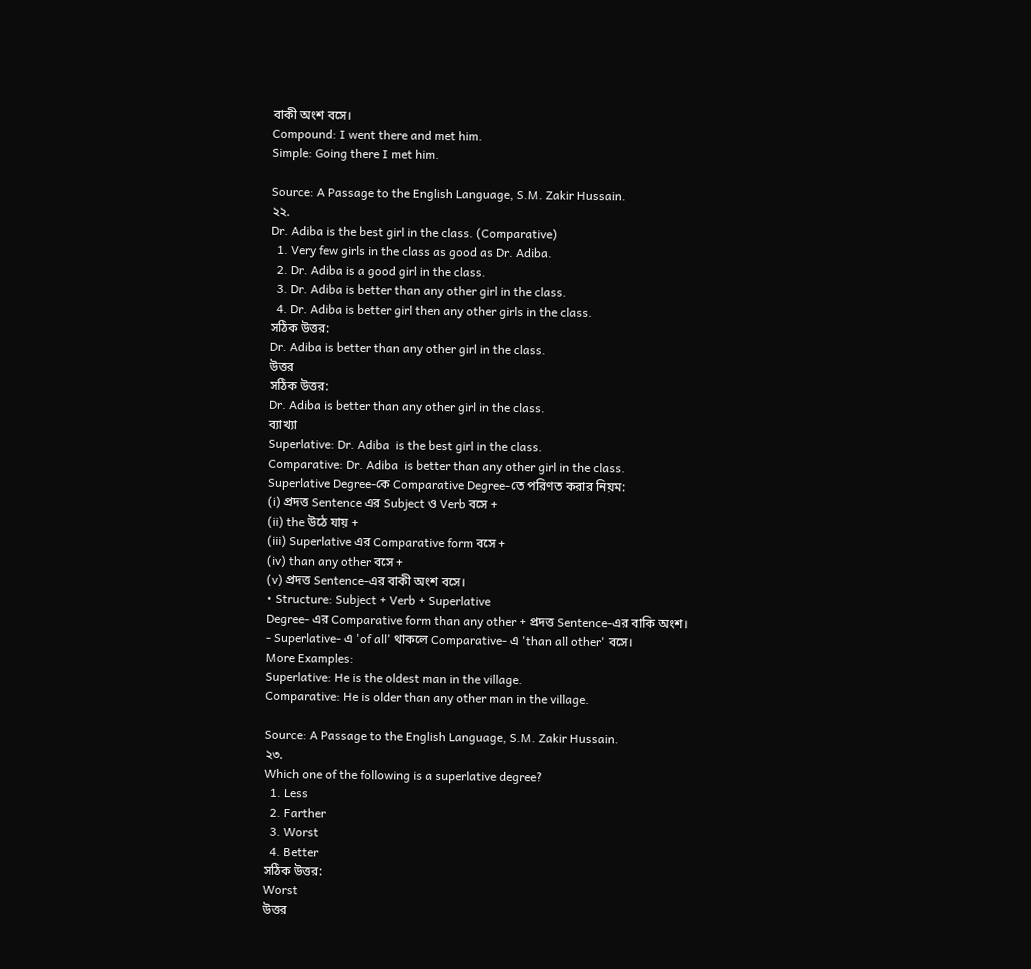বাকী অংশ বসে।
Compound: I went there and met him.
Simple: Going there I met him.

Source: A Passage to the English Language, S.M. Zakir Hussain.
২২.
Dr. Adiba is the best girl in the class. (Comparative)
  1. Very few girls in the class as good as Dr. Adiba.
  2. Dr. Adiba is a good girl in the class.
  3. Dr. Adiba is better than any other girl in the class.
  4. Dr. Adiba is better girl then any other girls in the class.
সঠিক উত্তর:
Dr. Adiba is better than any other girl in the class.
উত্তর
সঠিক উত্তর:
Dr. Adiba is better than any other girl in the class.
ব্যাখ্যা
Superlative: Dr. Adiba  is the best girl in the class.
Comparative: Dr. Adiba  is better than any other girl in the class.
Superlative Degree-কে Comparative Degree-তে পরিণত করার নিয়ম:
(i) প্রদত্ত Sentence এর Subject ও Verb বসে +
(ii) the উঠে যায় +
(iii) Superlative এর Comparative form বসে +
(iv) than any other বসে +
(v) প্রদত্ত Sentence-এর বাকী অংশ বসে।
• Structure: Subject + Verb + Superlative
Degree- এর Comparative form than any other + প্রদত্ত Sentence-এর বাকি অংশ।
- Superlative- এ 'of all' থাকলে Comparative- এ 'than all other' বসে।
More Examples:
Superlative: He is the oldest man in the village.
Comparative: He is older than any other man in the village.

Source: A Passage to the English Language, S.M. Zakir Hussain.
২৩.
Which one of the following is a superlative degree?
  1. Less
  2. Farther
  3. Worst
  4. Better
সঠিক উত্তর:
Worst
উত্তর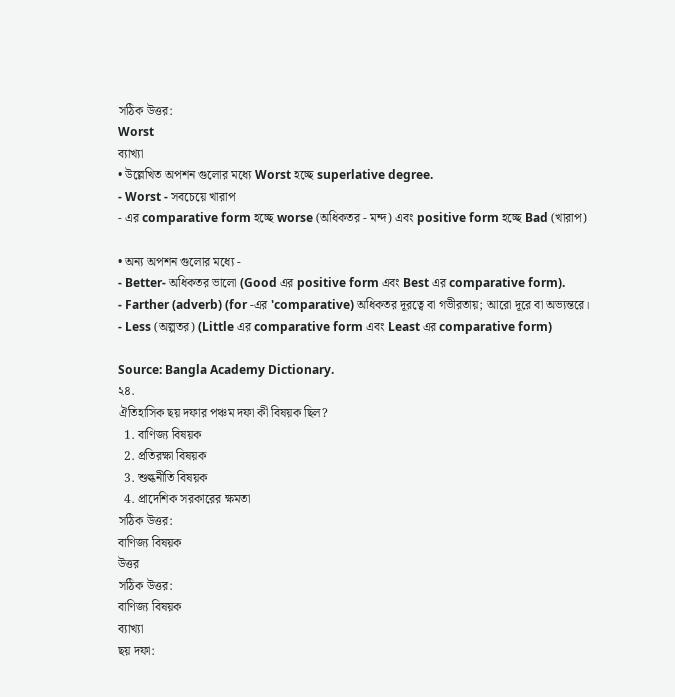সঠিক উত্তর:
Worst
ব্যাখ্যা
• উল্লেখিত অপশন গুলোর মধ্যে Worst হচ্ছে superlative degree.
- Worst - সবচেয়ে খারাপ
- এর comparative form হচ্ছে worse (অধিকতর - মন্দ) এবং positive form হচ্ছে Bad (খারাপ)

• অন্য অপশন গুলোর মধ্যে -
- Better- অধিকতর ভালো (Good এর positive form এবং Best এর comparative form).
- Farther (adverb) (for -এর 'comparative) অধিকতর দূরত্বে বা গভীরতায়; আরো দূরে বা অভ্যন্তরে।
- Less (অল্পতর) (Little এর comparative form এবং Least এর comparative form)

Source: Bangla Academy Dictionary.
২৪.
ঐতিহাসিক ছয় দফার পঞ্চম দফা কী বিষয়ক ছিল?
  1. বাণিজ্য বিষয়ক
  2. প্রতিরক্ষা বিষয়ক
  3. শুল্কনীতি বিষয়ক
  4. প্রাদেশিক সরকারের ক্ষমতা
সঠিক উত্তর:
বাণিজ্য বিষয়ক
উত্তর
সঠিক উত্তর:
বাণিজ্য বিষয়ক
ব্যাখ্যা
ছয় দফা: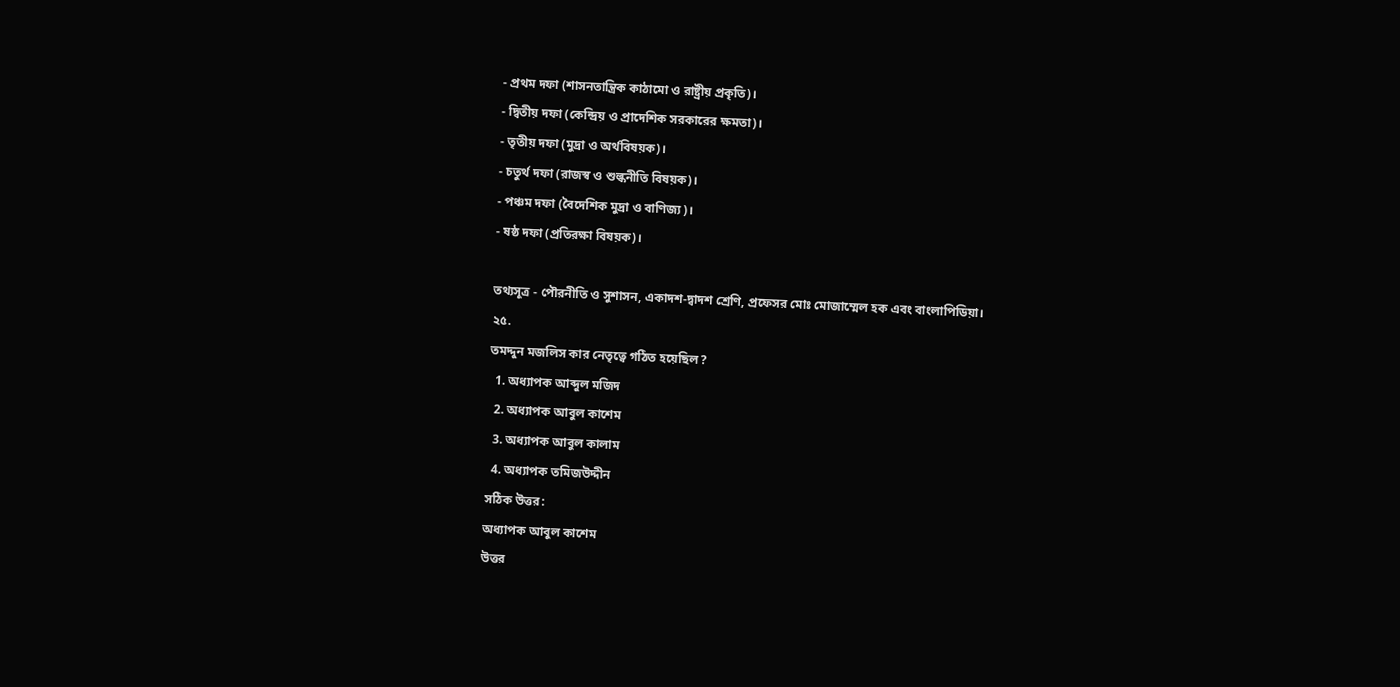- প্রথম দফা (শাসনতান্ত্রিক কাঠামো ও রাষ্ট্রীয় প্রকৃতি)।
- দ্বিতীয় দফা (কেন্দ্রিয় ও প্রাদেশিক সরকারের ক্ষমতা)।
- তৃতীয় দফা (মুদ্রা ও অর্থবিষয়ক)।
- চতুর্থ দফা (রাজস্ব ও শুল্কনীতি বিষয়ক)।
- পঞ্চম দফা (বৈদেশিক মুদ্রা ও বাণিজ্য)।
- ষষ্ঠ দফা (প্রতিরক্ষা বিষয়ক)।

তথ্যসূত্র - পৌরনীতি ও সুশাসন, একাদশ-দ্বাদশ শ্রেণি, প্রফেসর মোঃ মোজাম্মেল হক এবং বাংলাপিডিয়া।
২৫.
তমদ্দুন মজলিস কার নেতৃত্বে গঠিত হয়েছিল?
  1. অধ্যাপক আব্দুল মজিদ
  2. অধ্যাপক আবুল কাশেম
  3. অধ্যাপক আবুল কালাম
  4. অধ্যাপক তমিজউদ্দীন
সঠিক উত্তর:
অধ্যাপক আবুল কাশেম
উত্তর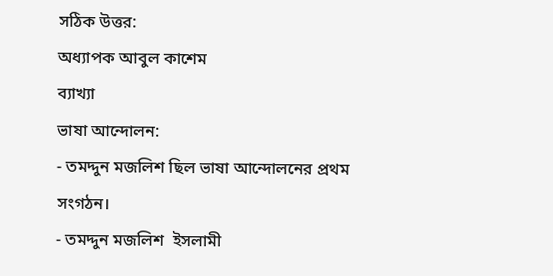সঠিক উত্তর:
অধ্যাপক আবুল কাশেম
ব্যাখ্যা
ভাষা আন্দোলন:
- তমদ্দুন মজলিশ ছিল ভাষা আন্দোলনের প্রথম সংগঠন।
- তমদ্দুন মজলিশ  ইসলামী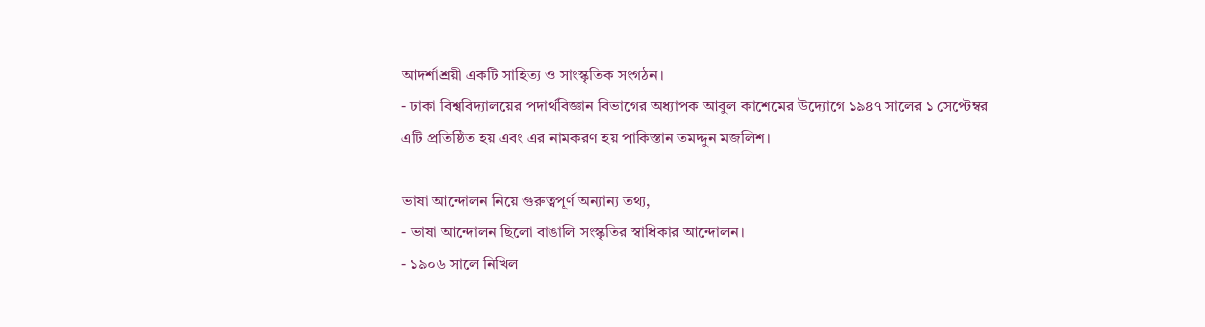আদর্শাশ্রয়ী একটি সাহিত্য ও সাংস্কৃতিক সংগঠন।
- ঢাকা বিশ্ববিদ্যালয়ের পদার্থবিজ্ঞান বিভাগের অধ্যাপক আবুল কাশেমের উদ্যোগে ১৯৪৭ সালের ১ সেপ্টেম্বর এটি প্রতিষ্ঠিত হয় এবং এর নামকরণ হয় পাকিস্তান তমদ্দুন মজলিশ।

ভাষা আন্দোলন নিয়ে গুরুত্বপূর্ণ অন্যান্য তথ্য,
- ভাষা আন্দোলন ছিলো বাঙালি সংস্কৃতির স্বাধিকার আন্দোলন।
- ১৯০৬ সালে নিখিল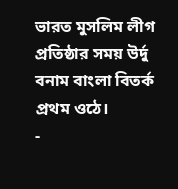ভারত মুসলিম লীগ প্রতিষ্ঠার সময় উর্দু বনাম বাংলা বিতর্ক প্রথম ওঠে।
-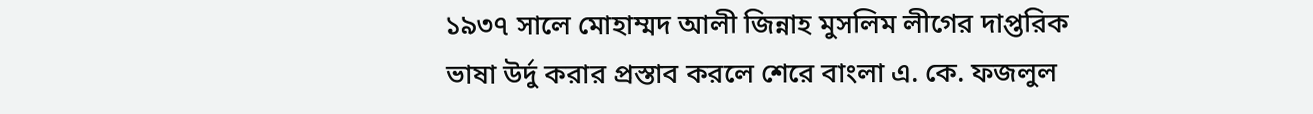১৯৩৭ সালে মোহাম্মদ আলী জিন্নাহ মুসলিম লীগের দাপ্তরিক ভাষা উর্দু করার প্রস্তাব করলে শেরে বাংলা এ. কে. ফজলুল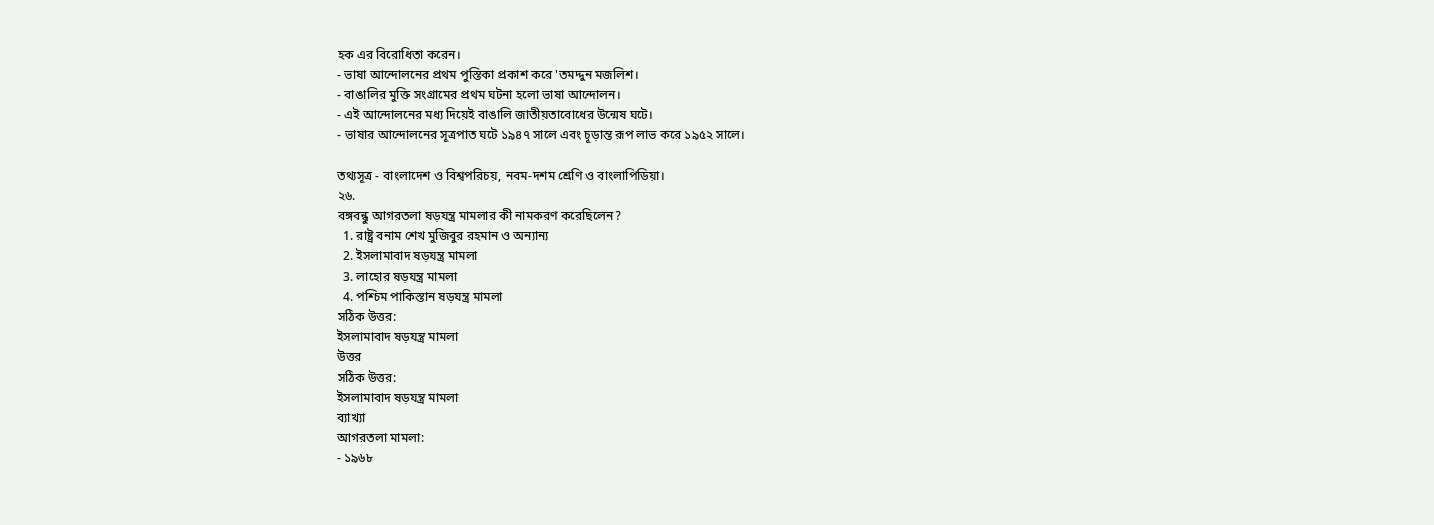হক এর বিরোধিতা করেন।
- ভাষা আন্দোলনের প্রথম পুস্তিকা প্রকাশ করে 'তমদ্দুন মজলিশ।
- বাঙালির মুক্তি সংগ্রামের প্রথম ঘটনা হলো ভাষা আন্দোলন।
- এই আন্দোলনের মধ্য দিয়েই বাঙালি জাতীয়তাবোধের উন্মেষ ঘটে।
- ভাষার আন্দোলনের সূত্রপাত ঘটে ১৯৪৭ সালে এবং চূড়ান্ত রূপ লাভ করে ১৯৫২ সালে।

তথ্যসূত্র - বাংলাদেশ ও বিশ্বপরিচয়, নবম-দশম শ্রেণি ও বাংলাপিডিয়া।
২৬.
বঙ্গবন্ধু আগরতলা ষড়যন্ত্র মামলার কী নামকরণ করেছিলেন?
  1. রাষ্ট্র বনাম শেখ মুজিবুর রহমান ও অন্যান্য
  2. ইসলামাবাদ ষড়যন্ত্র মামলা
  3. লাহোর ষড়যন্ত্র মামলা
  4. পশ্চিম পাকিস্তান ষড়যন্ত্র মামলা
সঠিক উত্তর:
ইসলামাবাদ ষড়যন্ত্র মামলা
উত্তর
সঠিক উত্তর:
ইসলামাবাদ ষড়যন্ত্র মামলা
ব্যাখ্যা
আগরতলা মামলা:
- ১৯৬৮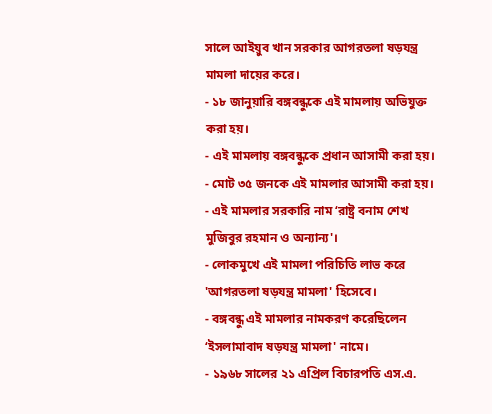সালে আইয়ুব খান সরকার আগরতলা ষড়যন্ত্র মামলা দায়ের করে।
- ১৮ জানুয়ারি বঙ্গবন্ধুকে এই মামলায় অভিযুক্ত করা হয়।
- এই মামলায় বঙ্গবন্ধুকে প্রধান আসামী করা হয়।
- মোট ৩৫ জনকে এই মামলার আসামী করা হয়।
- এই মামলার সরকারি নাম ‘রাষ্ট্র বনাম শেখ মুজিবুর রহমান ও অন্যান্য'।
- লোকমুখে এই মামলা পরিচিতি লাভ করে 'আগরতলা ষড়যন্ত্র মামলা' হিসেবে।
- বঙ্গবন্ধু এই মামলার নামকরণ করেছিলেন ‘ইসলামাবাদ ষড়যন্ত্র মামলা' নামে।
- ১৯৬৮ সালের ২১ এপ্রিল বিচারপতি এস.এ.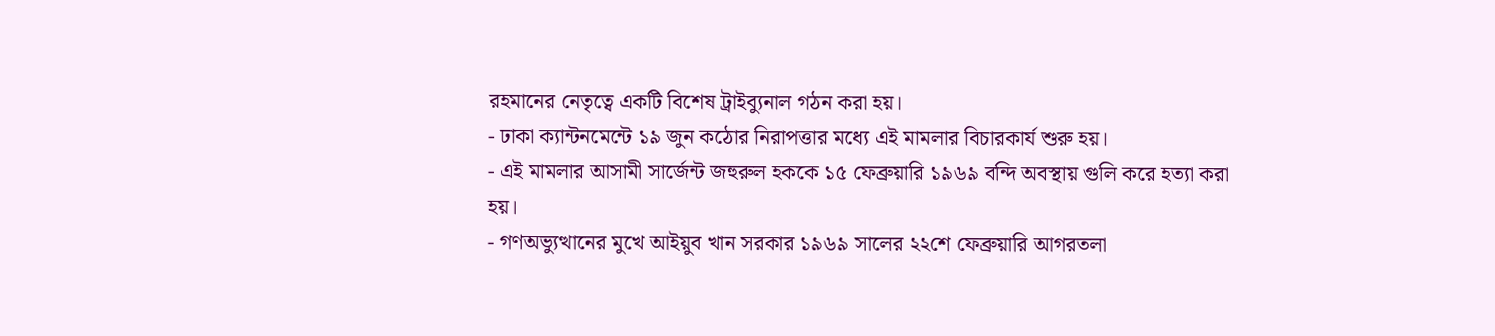রহমানের নেতৃত্বে একটি বিশেষ ট্রাইব্যুনাল গঠন করা হয়।
- ঢাকা ক্যান্টনমেন্টে ১৯ জুন কঠোর নিরাপত্তার মধ্যে এই মামলার বিচারকার্য শুরু হয়।
- এই মামলার আসামী সার্জেন্ট জহুরুল হককে ১৫ ফেব্রুয়ারি ১৯৬৯ বন্দি অবস্থায় গুলি করে হত্যা করা হয়।
- গণঅভ্যুত্থানের মুখে আইয়ুব খান সরকার ১৯৬৯ সালের ২২শে ফেব্রুয়ারি আগরতলা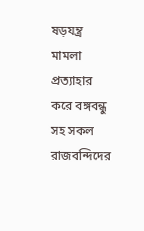ষড়যন্ত্র মামলা প্রত্যাহার করে বঙ্গবন্ধু সহ সকল রাজবন্দিদের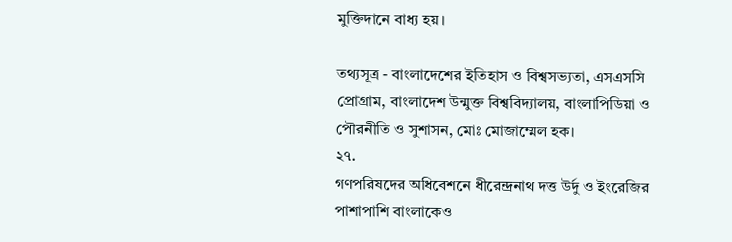মুক্তিদানে বাধ্য হয়।

তথ্যসূত্র - বাংলাদেশের ইতিহাস ও বিশ্বসভ্যতা, এসএসসি প্রোগ্রাম, বাংলাদেশ উন্মুক্ত বিশ্ববিদ্যালয়, বাংলাপিডিয়া ও পৌরনীতি ও সুশাসন, মোঃ মোজাম্মেল হক।
২৭.
গণপরিষদের অধিবেশনে ধীরেন্দ্রনাথ দত্ত উর্দু ও ইংরেজির পাশাপাশি বাংলাকেও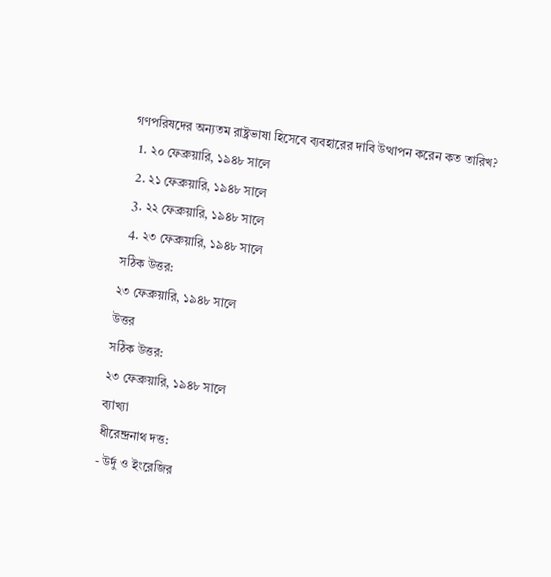গণপরিষদের অন্যতম রাষ্ট্রভাষা হিসেবে ব্যবহারের দাবি উত্থাপন করেন কত তারিখ?
  1. ২০ ফেব্রুয়ারি, ১৯৪৮ সালে
  2. ২১ ফেব্রুয়ারি, ১৯৪৮ সালে
  3. ২২ ফেব্রুয়ারি, ১৯৪৮ সালে
  4. ২৩ ফেব্রুয়ারি, ১৯৪৮ সালে
সঠিক উত্তর:
২৩ ফেব্রুয়ারি, ১৯৪৮ সালে
উত্তর
সঠিক উত্তর:
২৩ ফেব্রুয়ারি, ১৯৪৮ সালে
ব্যাখ্যা
ধীরেন্দ্রনাথ দত্ত:
- উর্দু ও ইংরেজির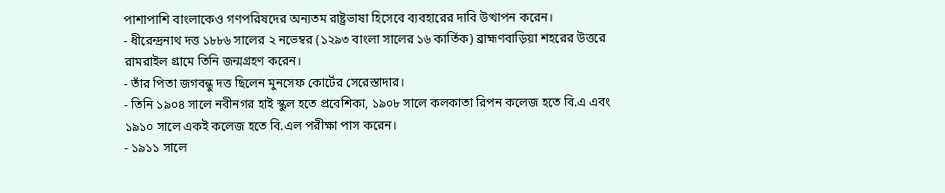পাশাপাশি বাংলাকেও গণপরিষদের অন্যতম রাষ্ট্রভাষা হিসেবে ব্যবহারের দাবি উত্থাপন করেন।
- ধীরেন্দ্রনাথ দত্ত ১৮৮৬ সালের ২ নভেম্বর (১২৯৩ বাংলা সালের ১৬ কার্তিক) ব্রাহ্মণবাড়িয়া শহরের উত্তরে রামরাইল গ্রামে তিনি জন্মগ্রহণ করেন।
- তাঁর পিতা জগবন্ধু দত্ত ছিলেন মুনসেফ কোর্টের সেরেস্তাদার।
- তিনি ১৯০৪ সালে নবীনগর হাই স্কুল হতে প্রবেশিকা, ১৯০৮ সালে কলকাতা রিপন কলেজ হতে বি.এ এবং ১৯১০ সালে একই কলেজ হতে বি.এল পরীক্ষা পাস করেন।
- ১৯১১ সালে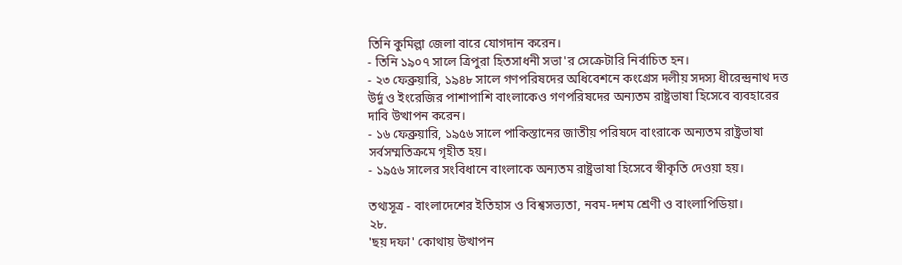তিনি কুমিল্লা জেলা বারে যোগদান করেন।
- তিনি ১৯০৭ সালে ত্রিপুরা হিতসাধনী সভা'র সেক্রেটারি নির্বাচিত হন।
- ২৩ ফেব্রুয়ারি, ১৯৪৮ সালে গণপরিষদের অধিবেশনে কংগ্রেস দলীয় সদস্য ধীরেন্দ্রনাথ দত্ত উর্দু ও ইংরেজির পাশাপাশি বাংলাকেও গণপরিষদের অন্যতম রাষ্ট্রভাষা হিসেবে ব্যবহারের দাবি উত্থাপন করেন।
- ১৬ ফেব্রুয়ারি, ১৯৫৬ সালে পাকিস্তানের জাতীয় পরিষদে বাংরাকে অন্যতম রাষ্ট্রভাষা সর্বসম্মতিক্রমে গৃহীত হয়।
- ১৯৫৬ সালের সংবিধানে বাংলাকে অন্যতম রাষ্ট্রভাষা হিসেবে স্বীকৃতি দেওয়া হয়।

তথ্যসূত্র - বাংলাদেশের ইতিহাস ও বিশ্বসভ্যতা, নবম-দশম শ্ৰেণী ও বাংলাপিডিয়া।
২৮.
'ছয় দফা' কোথায় উত্থাপন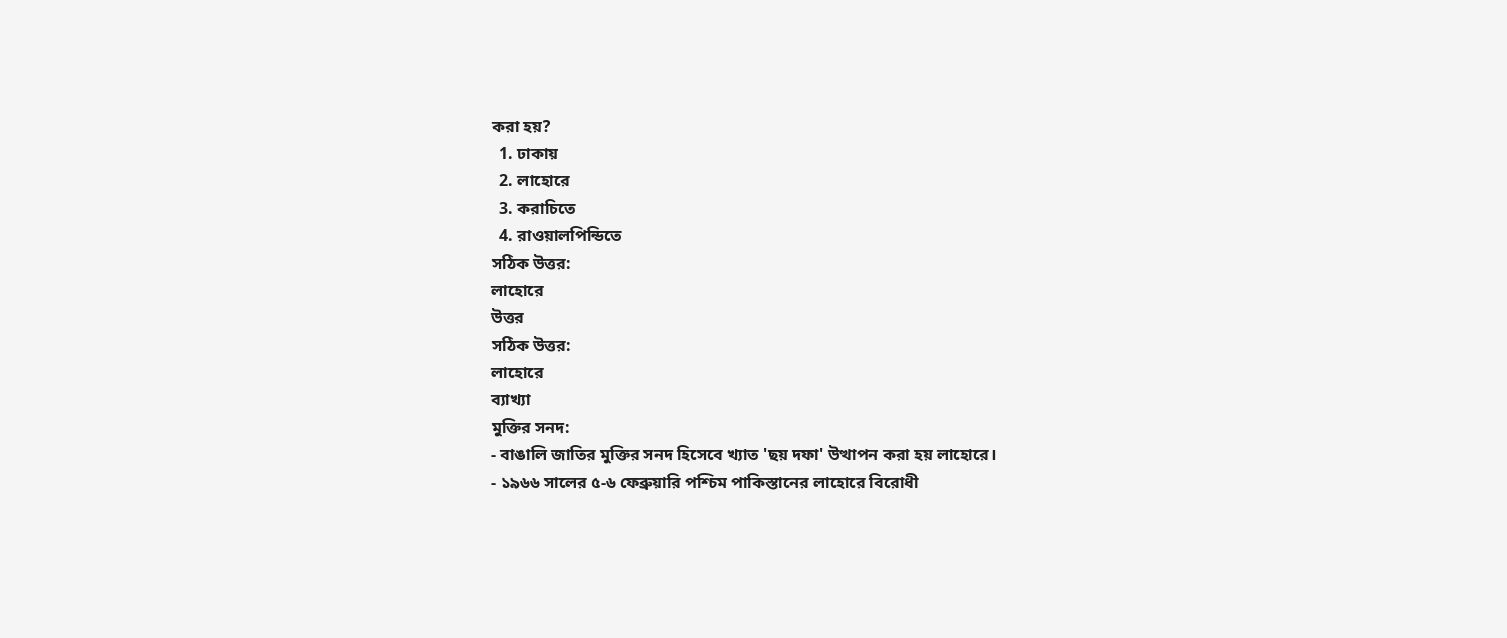করা হয়?
  1. ঢাকায়
  2. লাহোরে
  3. করাচিতে
  4. রাওয়ালপিন্ডিতে
সঠিক উত্তর:
লাহোরে
উত্তর
সঠিক উত্তর:
লাহোরে
ব্যাখ্যা
মুক্তির সনদ:
- বাঙালি জাতির মুক্তির সনদ হিসেবে খ্যাত 'ছয় দফা' উত্থাপন করা হয় লাহোরে।
- ১৯৬৬ সালের ৫-৬ ফেব্রুয়ারি পশ্চিম পাকিস্তানের লাহোরে বিরোধী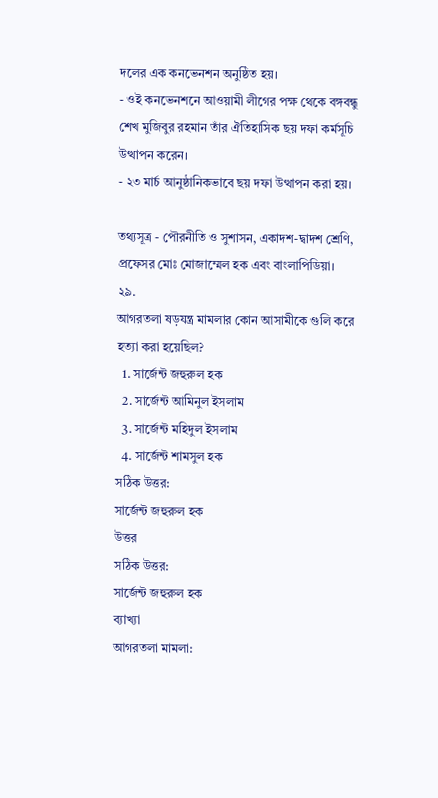দলের এক কনভেনশন অনুষ্ঠিত হয়।
- ওই কনভেনশনে আওয়ামী লীগের পক্ষ থেকে বঙ্গবন্ধু শেখ মুজিবুর রহমান তাঁর ঐতিহাসিক ছয় দফা কর্মসূচি উত্থাপন করেন।
- ২৩ মার্চ আনুষ্ঠানিকভাবে ছয় দফা উত্থাপন করা হয়।

তথ্যসূত্র - পৌরনীতি ও সুশাসন, একাদশ-দ্বাদশ শ্রেণি, প্রফেসর মোঃ মোজাম্মেল হক এবং বাংলাপিডিয়া।
২৯.
আগরতলা ষড়যন্ত্র মামলার কোন আসামীকে গুলি করে হত্যা করা হয়েছিল?
  1. সার্জেন্ট জহুরুল হক
  2. সার্জেন্ট আমিনুল ইসলাম
  3. সার্জেন্ট মহিদুল ইসলাম
  4. সার্জেন্ট শামসুল হক
সঠিক উত্তর:
সার্জেন্ট জহুরুল হক
উত্তর
সঠিক উত্তর:
সার্জেন্ট জহুরুল হক
ব্যাখ্যা
আগরতলা মামলা: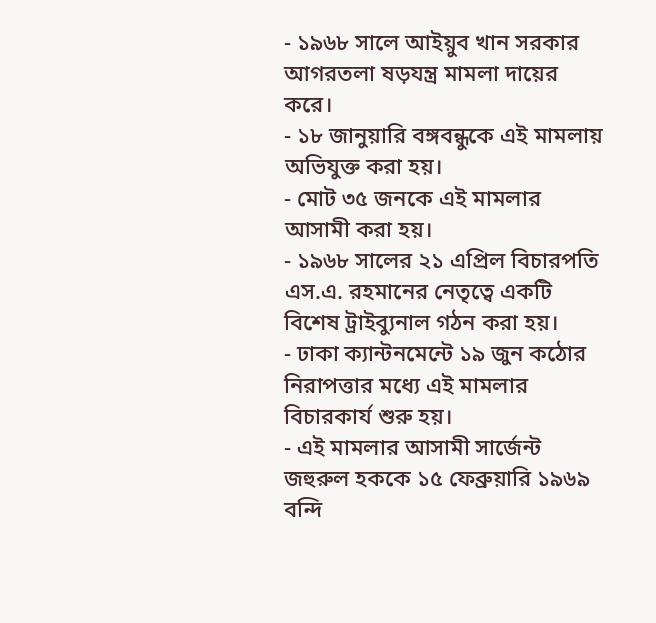- ১৯৬৮ সালে আইয়ুব খান সরকার আগরতলা ষড়যন্ত্র মামলা দায়ের করে।
- ১৮ জানুয়ারি বঙ্গবন্ধুকে এই মামলায় অভিযুক্ত করা হয়।
- মোট ৩৫ জনকে এই মামলার আসামী করা হয়।
- ১৯৬৮ সালের ২১ এপ্রিল বিচারপতি এস.এ. রহমানের নেতৃত্বে একটি বিশেষ ট্রাইব্যুনাল গঠন করা হয়।
- ঢাকা ক্যান্টনমেন্টে ১৯ জুন কঠোর নিরাপত্তার মধ্যে এই মামলার বিচারকার্য শুরু হয়।
- এই মামলার আসামী সার্জেন্ট জহুরুল হককে ১৫ ফেব্রুয়ারি ১৯৬৯ বন্দি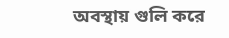অবস্থায় গুলি করে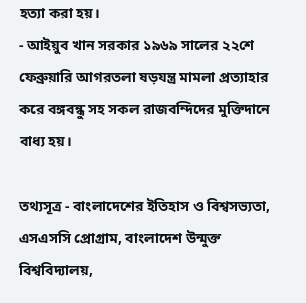হত্যা করা হয়।
- আইয়ুব খান সরকার ১৯৬৯ সালের ২২শে ফেব্রুয়ারি আগরতলা ষড়যন্ত্র মামলা প্রত্যাহার করে বঙ্গবন্ধু সহ সকল রাজবন্দিদের মুক্তিদানে বাধ্য হয়।

তথ্যসূত্র - বাংলাদেশের ইতিহাস ও বিশ্বসভ্যতা, এসএসসি প্রোগ্রাম, বাংলাদেশ উন্মুক্ত বিশ্ববিদ্যালয়,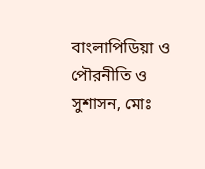বাংলাপিডিয়া ও পৌরনীতি ও সুশাসন, মোঃ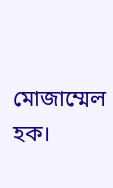মোজাম্মেল হক।